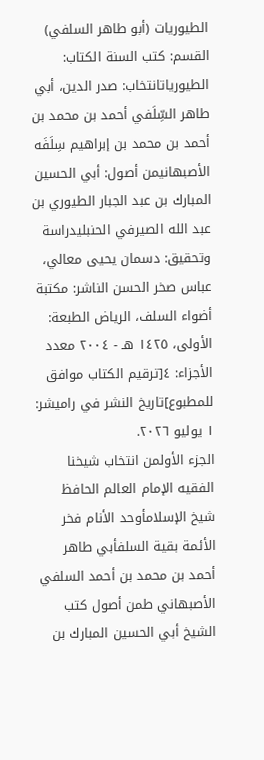الطيوريات (أبو طاهر السلفي) القسم: كتب السنة الكتاب: الطيورياتانتخاب: صدر الدين، أبي طاهر السِّلَفي أحمد بن محمد بن أحمد بن محمد بن إبراهيم سِلَفَه الأصبهانيمن أصول: أبي الحسين المبارك بن عبد الجبار الطيوري بن عبد الله الصيرفي الحنبليدراسة وتحقيق: دسمان يحيى معالي، عباس صخر الحسن الناشر: مكتبة أضواء السلف، الرياض الطبعة: الأولى، ١٤٢٥ هـ - ٢٠٠٤ معدد الأجزاء: ٤[ترقيم الكتاب موافق للمطبوع]تاريخ النشر في راميشر: ١ يوليو ٢٠٢٦.
الجزء الأولمن انتخاب شيخنا الفقيه الإمام العالم الحافظ شيخ الإسلامأوحد الأنام فخر الأئمة بقية السلفأبي طاهر أحمد بن محمد بن أحمد السلفي الأصبهاني طمن أصول كتب الشيخ أبي الحسين المبارك بن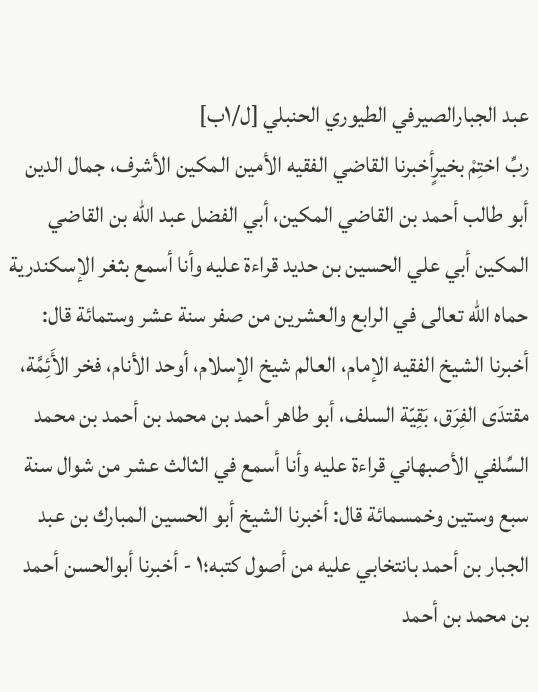عبد الجبارالصيرفي الطيوري الحنبلي [ل/١ب]
ربِّ اختِمْ بخيرٍأخبرنا القاضي الفقيه الأمين المكين الأشرف، جمال الدين أبو طالب أحمد بن القاضي المكين، أبي الفضل عبد الله بن القاضي المكين أبي علي الحسين بن حديد قراءة عليه وأنا أسمع بثغر الإسكندرية حماه الله تعالى في الرابع والعشرين من صفر سنة عشر وستمائة قال: أخبرنا الشيخ الفقيه الإمام، العالم شيخ الإسلام، أوحد الأنام، فخر الأَئِمَّة، مقتدَى الفِرَق، بَقِيّة السلف، أبو طاهر أحمد بن محمد بن أحمد بن محمد السِّلفي الأصبهاني قراءة عليه وأنا أسمع في الثالث عشر من شوال سنة سبع وستين وخمسمائة قال: أخبرنا الشيخ أبو الحسين المبارك بن عبد الجبار بن أحمد بانتخابي عليه من أصول كتبه؛١ - أخبرنا أبوالحسن أحمد بن محمد بن أحمد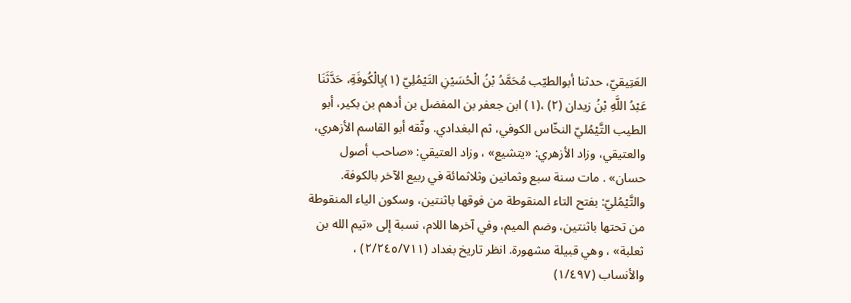العَتِيقيّ، حدثنا أبوالطيّب مُحَمَّدُ بْنُ الْحُسَيْنِ التَيْمُلِيّ (١)بِالْكُوفَةِ، حَدَّثَنَا عَبْدُ اللَّهِ بْنُ زيدان (٢) ،(١) ابن جعفر بن المفضل بن أدهم بن بكير، أبو الطيب التَّيْمُليّ النخّاس الكوفي، ثم البغدادي. وثّقه أبو القاسم الأزهري، والعتيقي، وزاد الأزهري: «يتشيع» ، وزاد العتيقي: «صاحب أصول حسان» . مات سنة سبع وثمانين وثلاثمائة في ربيع الآخر بالكوفة. والتَّيْمُليّ: بفتح التاء المنقوطة من فوقها باثنتين، وسكون الياء المنقوطة من تحتها باثنتين، وضم الميم، وفي آخرها اللام، نسبة إلى «تيم الله بن ثعلبة» ، وهي قبيلة مشهورة. انظر تاريخ بغداد (٢/٢٤٥/٧١١) ، والأنساب (١/٤٩٧)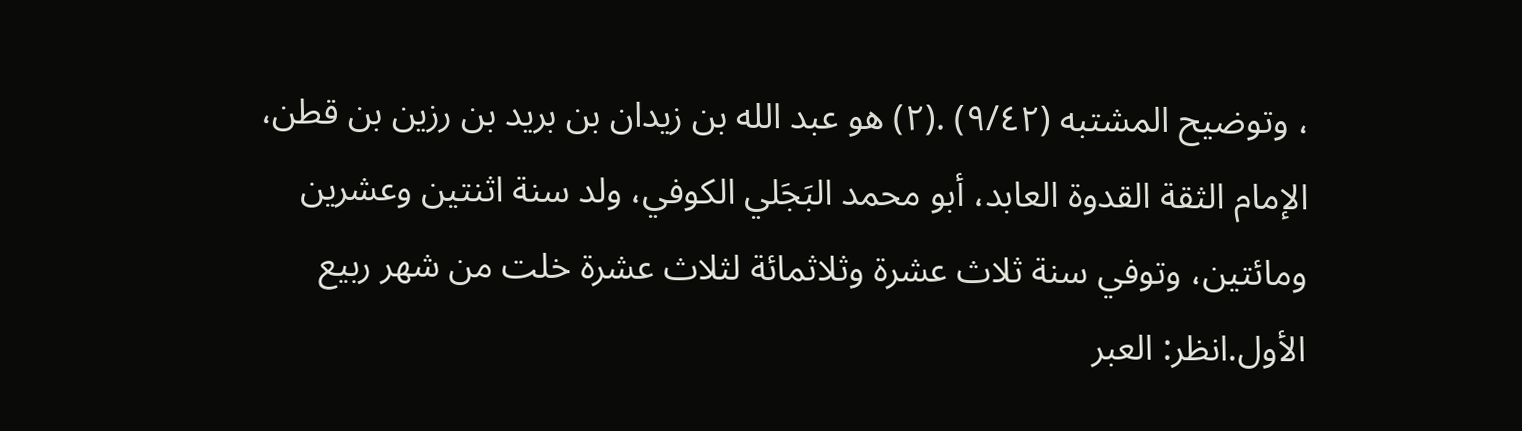، وتوضيح المشتبه (٩/٤٢) .(٢) هو عبد الله بن زيدان بن بريد بن رزين بن قطن، الإمام الثقة القدوة العابد، أبو محمد البَجَلي الكوفي، ولد سنة اثنتين وعشرين ومائتين، وتوفي سنة ثلاث عشرة وثلاثمائة لثلاث عشرة خلت من شهر ربيع الأول.انظر: العبر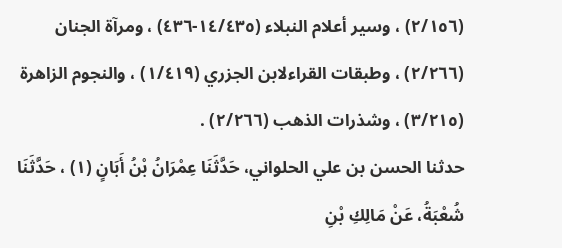(٢/١٥٦) ، وسير أعلام النبلاء (١٤/٤٣٥-٤٣٦) ، ومرآة الجنان (٢/٢٦٦) ، وطبقات القراءلابن الجزري (١/٤١٩) ، والنجوم الزاهرة (٣/٢١٥) ، وشذرات الذهب (٢/٢٦٦) .
حدثنا الحسن بن علي الحلواني، حَدَّثَنَا عِمْرَانُ بْنُ أَبَانٍ (١) ، حَدَّثَنَا شُعْبَةُ، عَنْ مَالِكِ بْنِ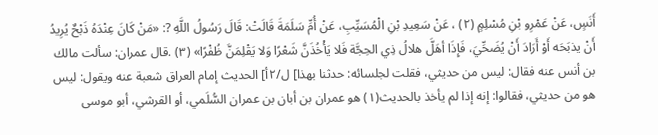أَنَسٍ، عَنْ عَمْرِو بْنِ مُسْلِمٍ (٢) ، عَنْ سَعِيدِ بْنِ الْمُسَيِّبِ، عَنْ أُمِّ سَلَمَةَ قَالَتْ: قَالَ رَسُولُ اللَّهِ ?: «مَنْ كَانَ عِنْدَهُ ذَبْحٌ يُرِيدُ أَنْ يذبَحَه أَوْ أَرَادَ أَنْ يُضَحِّيَ، فَإِذَا أهَلَّ هلالُ ذِي الحِجَّة فَلا يَأْخُذَنَّ شَعْرًا وَلا يَقْلِمَنَّ ظُفْرًا» (٣) .قال عمران: سألت مالك بن أنس عنه فقال: ليس من حديثي، فقلت لجلسائه: حدثنا بهذا] ل/٢أ] الحديث إمام العراق شعبة عنه ويقول: ليس هو من حديثي، فقالوا: إنه إذا لم يأخذ بالحديث(١) هو عمران بن أبان بن عمران السُّلَمي، أو القرشي، أبو موسى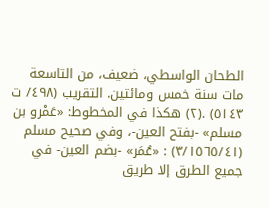الطحان الواسطي، ضعيف، من التاسعة مات سنة خمس ومائتين. التقريب (٤٩٨/ ت ٥١٤٣) .(٢) هكذا في المخطوط: «عَمْرو بن مسلم» -بفتح العين-، وفي صحيح مسلم (٣/١٥٦٥/٤١) : «عُمَر» -بضم العين- في جميع الطرق إلا طريق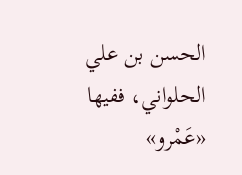الحسن بن علي الحلواني، ففيها «عَمْرو»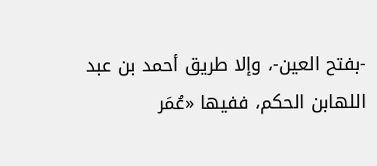-بفتح العين-، وإلا طريق أحمد بن عبد اللهابن الحكم، ففيها «عُمَر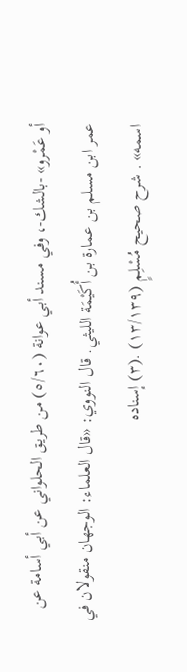أو عَمْرو» -بالشك-، وفي مسند أبي عوانة (٥/٦٠) من طريق الحلواني عن أبي أسامة عن عمر ابن مسلم بن عمارة بن أُكَيْمَة الليثي. قال النووي: «قال العلماء: الوجهان منقولان في اسمه» . شرح صحيح مُسْلِمٍ (١٣/١٣٩) .(٣) إسناده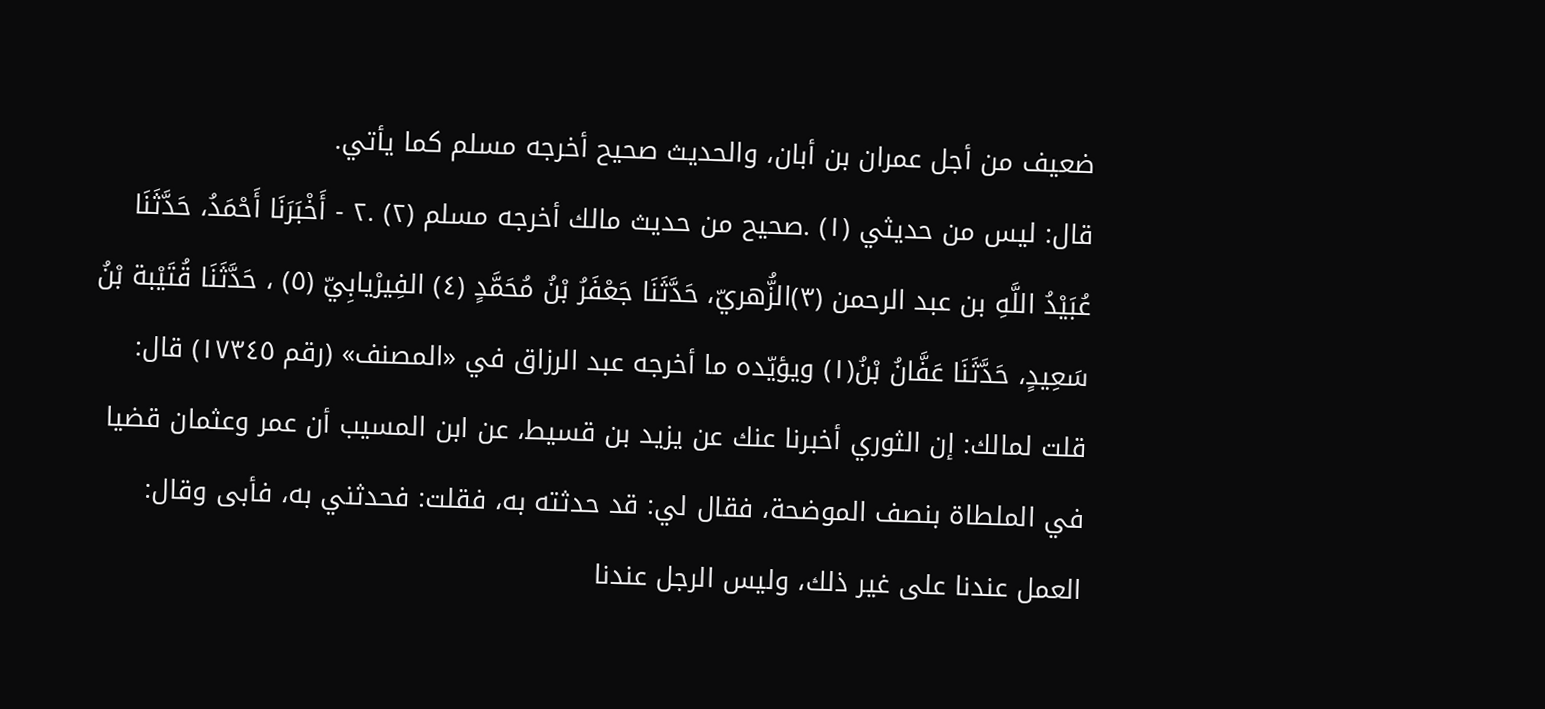ضعيف من أجل عمران بن أبان، والحديث صحيح أخرجه مسلم كما يأتي.
قال: ليس من حديثي (١) .صحيح من حديث مالك أخرجه مسلم (٢) .٢ - أَخْبَرَنَا أَحْمَدُ، حَدَّثَنَا عُبَيْدُ اللَّهِ بن عبد الرحمن (٣)الزُّهريّ، حَدَّثَنَا جَعْفَرُ بْنُ مُحَمَّدٍ (٤) الفِيرْيابِيّ (٥) ، حَدَّثَنَا قُتَيْبة بْنُ سَعِيدٍ، حَدَّثَنَا عَفَّانُ بْنُ(١) ويؤيّده ما أخرجه عبد الرزاق في «المصنف» (رقم ١٧٣٤٥) قال: قلت لمالك: إن الثوري أخبرنا عنك عن يزيد بن قسيط، عن ابن المسيب أن عمر وعثمان قضيا في الملطاة بنصف الموضحة، فقال لي: قد حدثته به، فقلت: فحدثني به، فأبى وقال: العمل عندنا على غير ذلك، وليس الرجل عندنا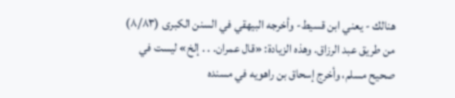هنالك - يعني ابن قسيط- وأخرجه البيهقي في السنن الكبرى (٨/٨٣) من طريق عبد الرزاق. وهذه الزيادة: «قال عمران. . . إلخ» ليست في صحيح مسلم، وأخرج إسحاق بن راهويه في مسنده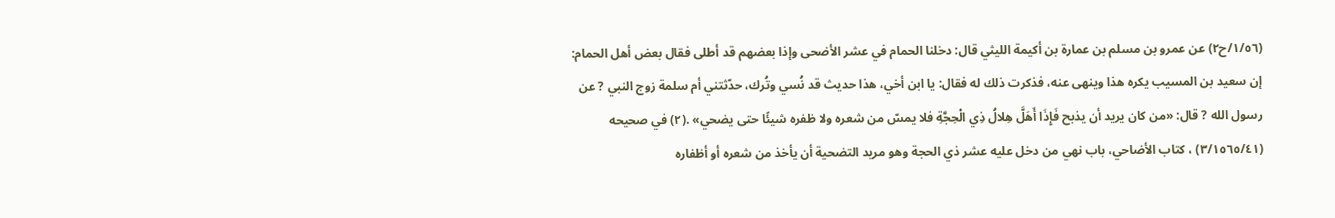(١/٥٦/ح٢) عن عمرو بن مسلم بن عمارة بن أكيمة الليثي قال: دخلنا الحمام في عشر الأضحى وإذا بعضهم قد أطلى فقال بعض أهل الحمام: إن سعيد بن المسيب يكره هذا وينهى عنه، فذكرت ذلك له فقال: يا ابن أخي، هذا حديث قد نُسي وتُرك، حدّثتني أم سلمة زوج النبي ? عن رسول الله ? قال: «من كان يريد أن يذبح فَإِذَا أَهَلَّ هِلالُ ذِي الْحِجَّةِ فلا يمسّ من شعره ولا ظفره شيئًا حتى يضحي» .(٢) في صحيحه (٣/١٥٦٥/٤١) ، كتاب الأضاحي، باب نهي من دخل عليه عشر ذي الحجة وهو مريد التضحية أن يأخذ من شعره أو أظفاره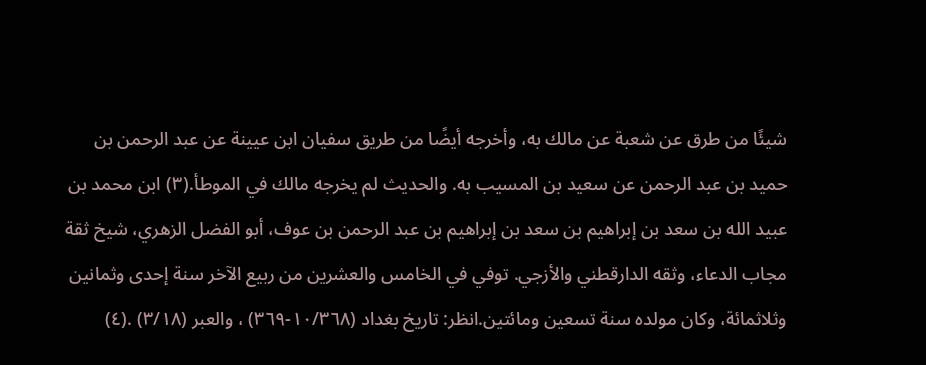شيئًا من طرق عن شعبة عن مالك به، وأخرجه أيضًا من طريق سفيان ابن عيينة عن عبد الرحمن بن حميد بن عبد الرحمن عن سعيد بن المسيب به. والحديث لم يخرجه مالك في الموطأ.(٣) ابن محمد بن عبيد الله بن سعد بن إبراهيم بن سعد بن إبراهيم بن عبد الرحمن بن عوف، أبو الفضل الزهري، شيخ ثقة مجاب الدعاء، وثقه الدارقطني والأزجي. توفي في الخامس والعشرين من ربيع الآخر سنة إحدى وثمانين وثلاثمائة، وكان مولده سنة تسعين ومائتين.انظر: تاريخ بغداد (١٠/٣٦٨-٣٦٩) ، والعبر (٣/١٨) .(٤)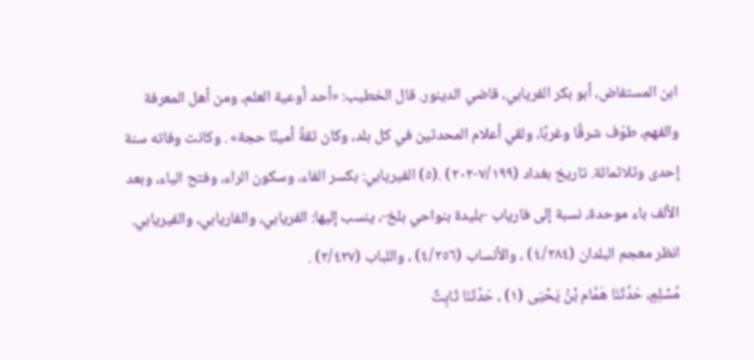ابن المستفاض، أبو بكر الفريابي، قاضي الدينور. قال الخطيب: «أحد أوعية العلم، ومن أهل المعرفة والفهم، طوّف شرقًا وغربًا، ولقي أعلام المحدثين في كل بلد، وكان ثقةً أمينًا حجة» . وكانت وفاته سنة إحدى وثلاثمائة. تاريخ بغداد (٧/١٩٩-٢٠٢) .(٥) الفيريابي: بكسر الفاء، وسكون الراء، وفتح الياء، وبعد الألف باء موحدة، نسبة إلى فارياب -بليدة بنواحي بلخ-، ينسب إليها: الفريابي، والفاريابي، والفيريابي. انظر معجم البلدان (٤/٢٨٤) ، والأنساب (٤/٢٥٦) ، واللباب (٢/٤٢٧) .
مُسْلِمٍ، حَدَّثَنَا هَمَّام بْنُ يَحْيَى (١) ، حَدَّثَنَا ثَابِتٌ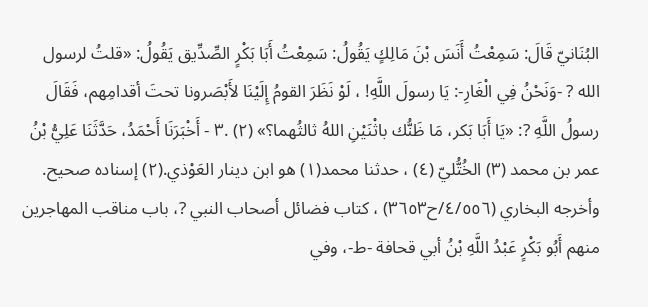البُنَانيّ قَالَ: سَمِعْتُ أَنَسَ بْنَ مَالِكٍ يَقُولُ: سَمِعْتُ أَبَا بَكْرٍ الصِّدِّيق يَقُولُ: «قلتُ لرسول الله ? -وَنَحْنُ فِي الْغَارِ-: يَا رسولَ اللَّهِ! ، لَوْ نَظَرَ القومُ إِلَيْنَا لأَبْصَرونا تحتَ أقدامِهم، فَقَالَ رسولُ اللَّهِ ?: «يَا أَبَا بَكر، مَا ظَنُّك باثْنَيْنِ اللهُ ثالثُهما؟» (٢) .٣ - أَخْبَرَنَا أَحْمَدُ، حَدَّثَنَا عَلِيُّ بْنُ عمر بن محمد (٣) الخُتُّليّ (٤) ، حدثنا محمد(١) هو ابن دينار العَوْذي.(٢) إسناده صحيح. وأخرجه البخاري (٤/٥٥٦/ح٣٦٥٣) ، كتاب فضائل أصحاب النبي ?، باب مناقب المهاجرين منهم أَبُو بَكْرٍ عَبْدُ اللَّهِ بْنُ أبي قحافة -ط-، وفي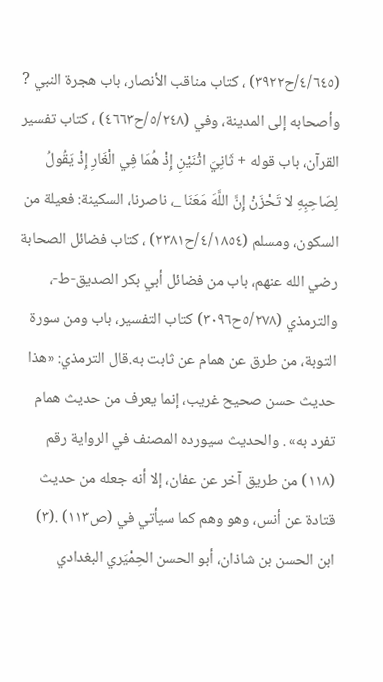(٤/٦٤٥/ح٣٩٢٢) ، كتاب مناقب الأنصار، باب هجرة النبي ? وأصحابه إلى المدينة، وفي (٥/٢٤٨/ح٤٦٦٣) ، كتاب تفسير القرآن، باب قوله + ثَانِيَ اثْنَيْنِ إِذْ هُمَا فِي الْغَارِ إِذْ يَقُولُ لِصَاحِبِهِ لا تَحْزَنْ إِنَّ اللَّهَ مَعَنَا _، ناصرنا، السكينة: فعيلة من السكون، ومسلم (٤/١٨٥٤/ح٢٣٨١) ، كتاب فضائل الصحابة رضي الله عنهم، باب من فضائل أبي بكر الصديق-ط-، والترمذي (٥/٢٧٨ح٣٠٩٦) كتاب التفسير، باب ومن سورة التوبة، من طرق عن همام عن ثابت به.قال الترمذي: «هذا حديث حسن صحيح غريب، إنما يعرف من حديث همام تفرد به» . والحديث سيورده المصنف في الرواية رقم (١١٨) من طريق آخر عن عفان، إلا أنه جعله من حديث قتادة عن أنس، وهو وهم كما سيأتي في (ص١١٣) .(٣) ابن الحسن بن شاذان، أبو الحسن الحِمْيَري البغدادي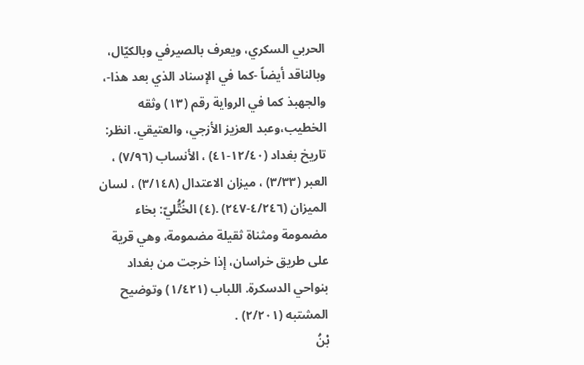الحربي السكري، ويعرف بالصيرفي وبالكيّال، وبالناقد أيضاً -كما في الإسناد الذي بعد هذا-، والجهبذ كما في الرواية رقم (١٣) وثقه الخطيب،وعبد العزيز الأزجي، والعتيقي. انظر: تاريخ بغداد (١٢/٤٠-٤١) ، الأنساب (٧/٩٦) ، العبر (٣/٣٣) ، ميزان الاعتدال (٣/١٤٨) ، لسان الميزان (٤/٢٤٦-٢٤٧) .(٤) الخُتُّليّ: بخاء مضمومة ومثناة ثقيلة مضمومة، وهي قرية على طريق خراسان، إذا خرجت من بغداد بنواحي الدسكرة. اللباب (١/٤٢١) وتوضيح المشتبه (٢/٢٠١) .
بْنُ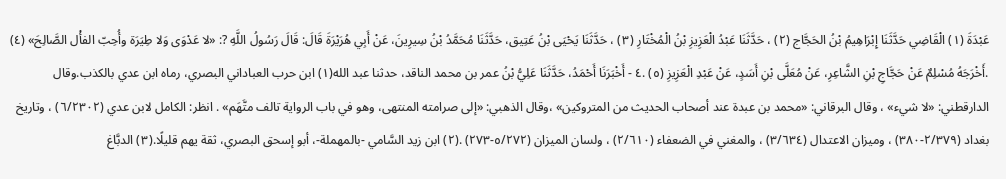عَبْدَةَ (١) الْقَاضِي حَدَّثَنَا إِبْرَاهِيمُ بْنُ الحَجَّاج (٢) ، حَدَّثَنَا عَبْدُ الْعَزِيزِ بْنُ الْمُخْتَارِ (٣) ، حَدَّثَنَا يَحْيَى بْنُ عَتِيق، حَدَّثَنَا مُحَمَّدُ بْنُ سِيرِينَ، عَنْ أَبِي هُرَيْرَةَ قَالَ: قَالَ رَسُولُ اللَّهِ ?: «لا عَدْوَى وَلا طِيَرَة وأُحِبّ الفأْل الصَّالِحَ» (٤) .أَخْرَجَهُ مُسْلِمٌ عَنْ حَجَّاجِ بْنِ الشَّاعِرِ، عَنْ مُعَلَّى بْنِ أَسَدٍ، عَنْ عَبْدِ الْعَزِيزِ (٥) .٤ - أَخْبَرَنَا أَحْمَدُ، حَدَّثَنَا عَلِيُّ بْنُ عمر بن محمد الناقد، حدثنا عبد الله(١) ابن حرب العباداني البصري، رماه ابن عدي بالكذب.وقال الدارقطني: «لا شيء» ، وقال البرقاني: «محمد بن عبدة عند أصحاب الحديث من المتروكين» ،وقال الذهبي: «إلى صرامته المنتهى، وهو في باب الرواية تالف متَّهَم» . انظر: الكامل لابن عدي (٦/٢٣٠٢) ، وتاريخ بغداد (٢/٣٧٩-٣٨٠) ، وميزان الاعتدال (٣/٦٣٤) ، والمغني في الضعفاء (٢/٦١٠) ، ولسان الميزان (٥/٢٧٢-٢٧٣) .(٢) ابن زيد السَّامي -بالمهملة-، أبو إسحق البصري، ثقة يهم قليلًا.(٣) الدبَّاغ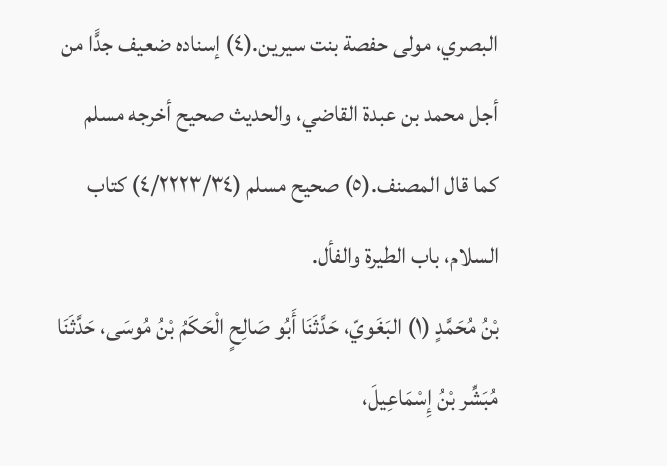البصري، مولى حفصة بنت سيرين.(٤) إسناده ضعيف جدًّا من أجل محمد بن عبدة القاضي، والحديث صحيح أخرجه مسلم كما قال المصنف.(٥) صحيح مسلم (٤/٢٢٢٣/٣٤) كتاب السلام، باب الطيرة والفأل.
بْنُ مُحَمَّدٍ (١) البَغَويّ، حَدَّثَنَا أَبُو صَالِحٍ الْحَكَمُ بْنُ مُوسَى، حَدَّثَنَا مُبَشِّر بْنُ إِسْمَاعِيلَ،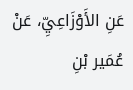عَنِ الأَوْزَاعِيِّ، عَنْ عُمَير بْنِ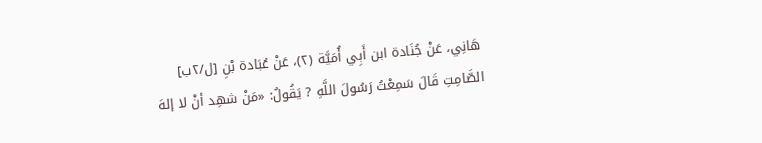هَانِي، عَنْ جُنَادة ابن أَبِي أُمَيَّة (٢)، عَنْ عُبَادة بْنِ [ل/٢ب] الصَّامِتِ قَالَ سَمِعْتُ رَسُولَ اللَّهِ ? يَقُولُ: «مَنْ شهِد أنْ لا إلهَ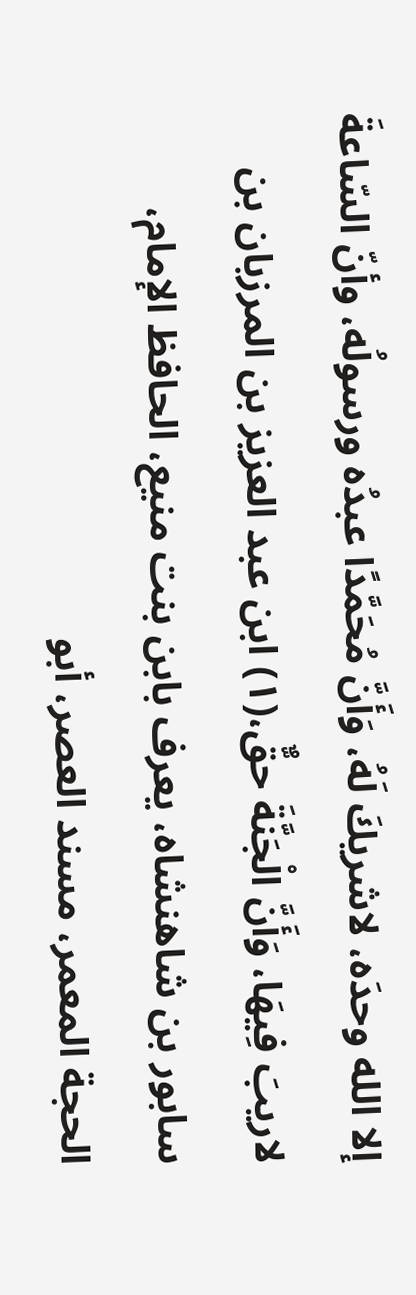إلا الله وحدَه، لاشريكَ لَهُ، وَأَنَّ مُحَمَّدًا عبدُه ورسولُه، وأنّ السّاعةَ لاريبَ فِيهَا، وَأَنَّ الْجَنَّةَ حقٌّ،(١) ابن عبد العزيز بن المرزبان بن سابور بن شاهنشاه، يعرف بابن بنت منيع، الحافظ الإمام، الحجة المعمر، مسند العصر، أبو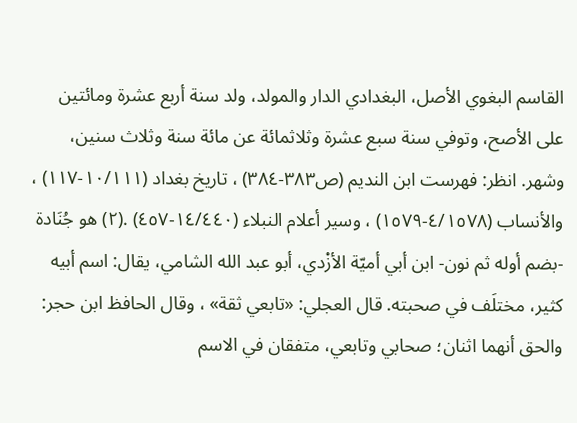القاسم البغوي الأصل، البغدادي الدار والمولد، ولد سنة أربع عشرة ومائتين على الأصح، وتوفي سنة سبع عشرة وثلاثمائة عن مائة سنة وثلاث سنين، وشهر. انظر: فهرست ابن النديم (ص٣٨٣-٣٨٤) ، تاريخ بغداد (١٠/١١١-١١٧) ، والأنساب (٤/١٥٧٨-١٥٧٩) ، وسير أعلام النبلاء (١٤/٤٤٠-٤٥٧) .(٢) هو جُنَادة -بضم أوله ثم نون- ابن أبي أميّة الأزْدي، أبو عبد الله الشامي، يقال: اسم أبيه كثير، مختلَف في صحبته. قال العجلي: «تابعي ثقة» ، وقال الحافظ ابن حجر: والحق أنهما اثنان؛ صحابي وتابعي، متفقان في الاسم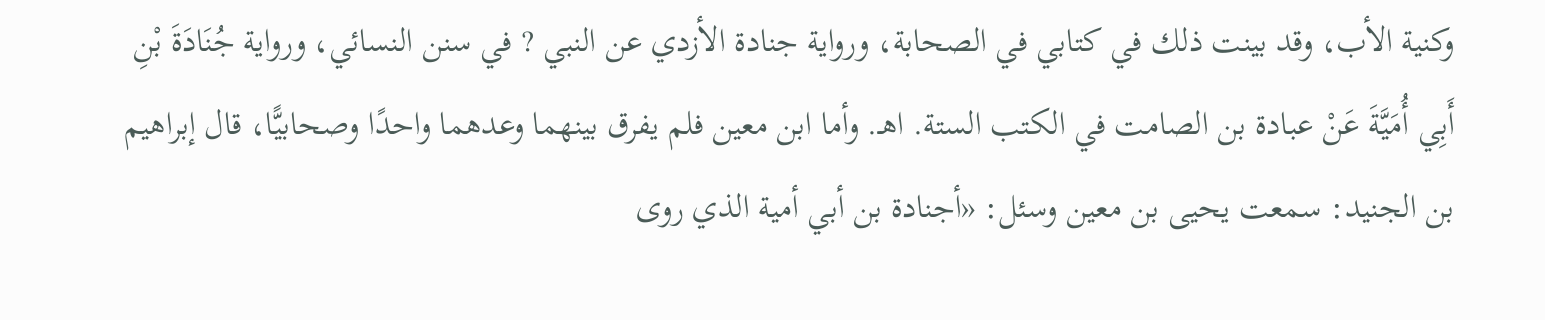وكنية الأب، وقد بينت ذلك في كتابي في الصحابة، ورواية جنادة الأزدي عن النبي ? في سنن النسائي، ورواية جُنَادَةَ بْنِ أَبِي أُمَيَّةَ عَنْ عبادة بن الصامت في الكتب الستة. اهـ. وأما ابن معين فلم يفرق بينهما وعدهما واحدًا وصحابيًّا، قال إبراهيم بن الجنيد: سمعت يحيى بن معين وسئل: «أجنادة بن أبي أمية الذي روى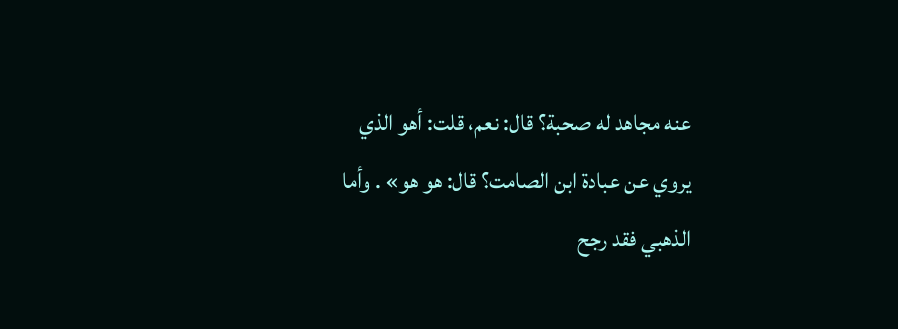عنه مجاهد له صحبة؟ قال: نعم، قلت: أهو الذي يروي عن عبادة ابن الصامت؟ قال: هو هو» . وأما الذهبي فقد رجح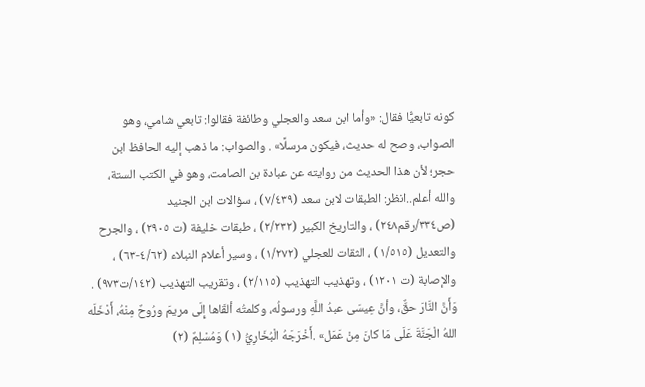كونه تابعيًّا فقال: «وأما ابن سعد والعجلي وطائفة فقالوا: تابعي شامي، وهو الصواب، وصح له حديث، فيكون مرسلًا» . والصواب: ما ذهب إليه الحافظ ابن حجر؛ لأن هذا الحديث من روايته عن عبادة بن الصامت، وهو في الكتب الستة، والله أعلم..انظر: الطبقات لابن سعد (٧/٤٣٩) ، سؤالات ابن الجنيد (ص٣٣٤/رقم٢٤٨) ، والتاريخ الكبير (٢/٢٣٢) ، طبقات خليفة (ت ٢٩٠٥) ، والجرح والتعديل (١/٥١٥) ، الثقات للعجلي (١/٢٧٢) ، وسير أعلام النبلاء (٤/٦٢-٦٣) ، والإصابة (ت ١٢٠١) ، وتهذيب التهذيب (٢/١١٥) ، وتقريب التهذيب (١٤٢/ت٩٧٣) .
وَأَنَّ النَّارَ حقٌّ، وأنَّ عِيسَى عبدُ اللَّهِ ورسولُه، وكلمتُه ألقَاها إِلَى مريمَ ورُوحٌ مِنْهُ، أَدْخَلَه اللهُ الْجَنَّةَ عَلَى مَا كانَ مِنْ عَمَل» .أَخْرَجَهُ الْبُخَارِيُّ (١) وَمُسْلِمٌ (٢)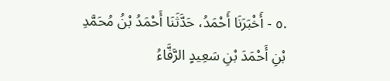.٥ - أَخْبَرَنَا أَحْمَدُ، حَدَّثَنَا أَحْمَدُ بْنُ مُحَمَّدِ بْنِ أَحْمَدَ بْنِ سَعِيدٍ الرَّفَّاءُ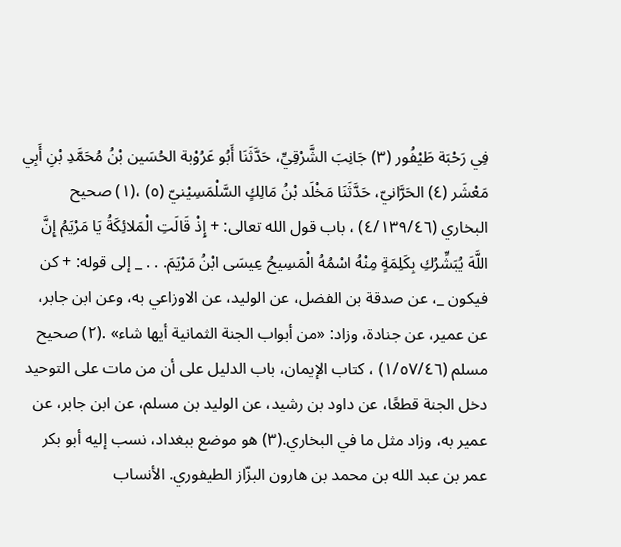فِي رَحْبَة طَيْفُور (٣) جَانِبَ الشَّرْقِيِّ، حَدَّثَنَا أَبُو عَرُوْبة الحُسَين بْنُ مُحَمَّدِ بْنِ أَبِي مَعْشَر (٤) الحَرَّانيّ، حَدَّثَنَا مَخْلَد بْنُ مَالِكٍ السَّلْمَسِيْنيّ (٥) ،(١) صحيح البخاري (٤/١٣٩/٤٦) ، باب قول الله تعالى: + إِذْ قَالَتِ الْمَلائِكَةُ يَا مَرْيَمُ إِنَّ اللَّهَ يُبَشِّرُكِ بِكَلِمَةٍ مِنْهُ اسْمُهُ الْمَسِيحُ عِيسَى ابْنُ مَرْيَمَ. . . _ إلى قوله: + كن فيكون _، عن صدقة بن الفضل، عن الوليد، عن الاوزاعي به، وعن ابن جابر، عن عمير، عن جنادة، وزاد: «من أبواب الجنة الثمانية أيها شاء» .(٢) صحيح مسلم (١/٥٧/٤٦) ، كتاب الإيمان، باب الدليل على أن من مات على التوحيد دخل الجنة قطعًا، عن داود بن رشيد، عن الوليد بن مسلم، عن ابن جابر، عن عمير به، وزاد مثل ما في البخاري.(٣) هو موضع ببغداد، نسب إليه أبو بكر عمر بن عبد الله بن محمد بن هارون البزّاز الطيفوري. الأنساب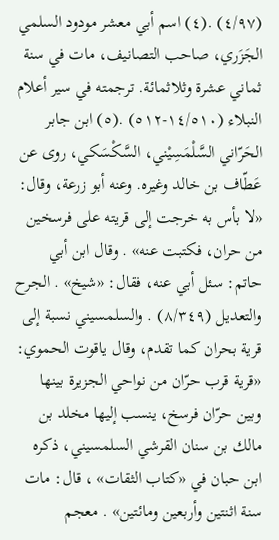(٤/٩٧) .(٤) اسم أبي معشر مودود السلمي الجَزَري، صاحب التصانيف، مات في سنة ثماني عشرة وثلاثمائة. ترجمته في سير أعلام النبلاء (١٤/٥١٠-٥١٢) .(٥) ابن جابر الحَرّاني السَّلْمَسِيْني، السَّكْسَكي، روى عن عَطّاف بن خالد وغيره. وعنه أبو زرعة، وقال: «لا بأس به خرجت إلى قريته على فرسخين من حران، فكتبت عنه» . وقال ابن أبي حاتم: سئل أبي عنه، فقال: «شيخ» . الجرح والتعديل (٨/٣٤٩) . والسلمسيني نسبة إلى قرية بحران كما تقدم، وقال ياقوت الحموي: «قرية قرب حرّان من نواحي الجزيرة بينها وبين حرّان فرسخ، ينسب إليها مخلد بن مالك بن سنان القرشي السلمسيني، ذكره ابن حبان في «كتاب الثقات» ، قال: مات سنة اثنتين وأربعين ومائتين» . معجم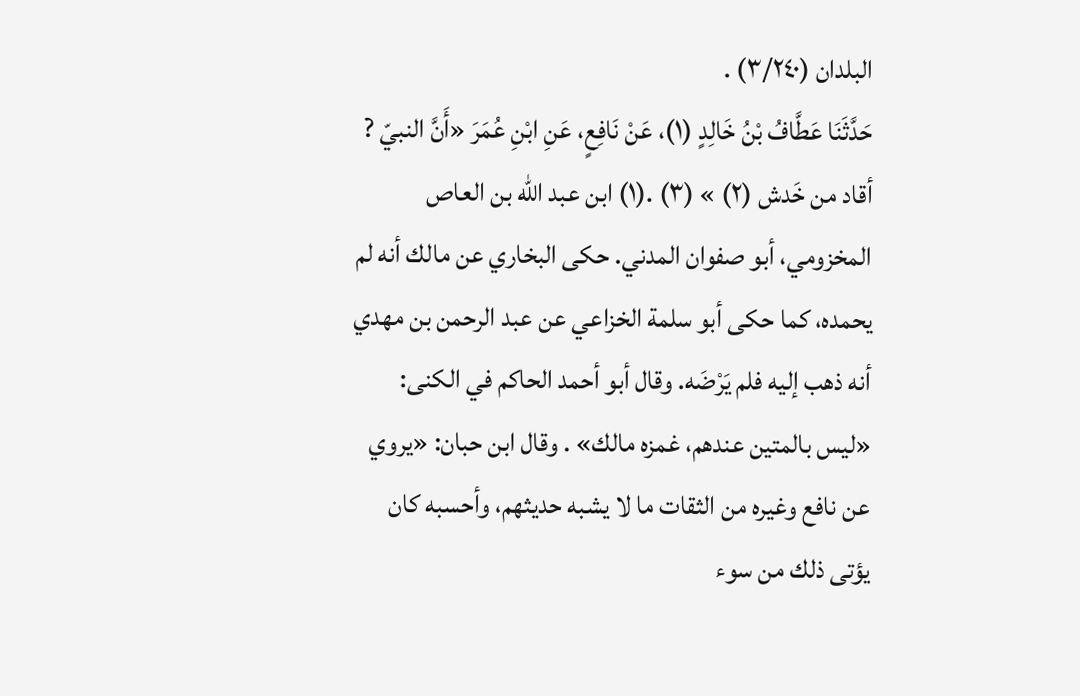البلدان (٣/٢٤٠) .
حَدَّثَنَا عَطَّافُ بْنُ خَالِدٍ (١)، عَنْ نَافِعٍ، عَنِ ابْنِ عُمَرَ «أَنَّ النبيّ ? أقاد من خَدش (٢) » (٣) .(١) ابن عبد الله بن العاص المخزومي، أبو صفوان المدني. حكى البخاري عن مالك أنه لم يحمده، كما حكى أبو سلمة الخزاعي عن عبد الرحمن بن مهدي أنه ذهب إليه فلم يَرْضَه. وقال أبو أحمد الحاكم في الكنى: «ليس بالمتين عندهم، غمزه مالك» . وقال ابن حبان: «يروي عن نافع وغيره من الثقات ما لا يشبه حديثهم، وأحسبه كان يؤتى ذلك من سوء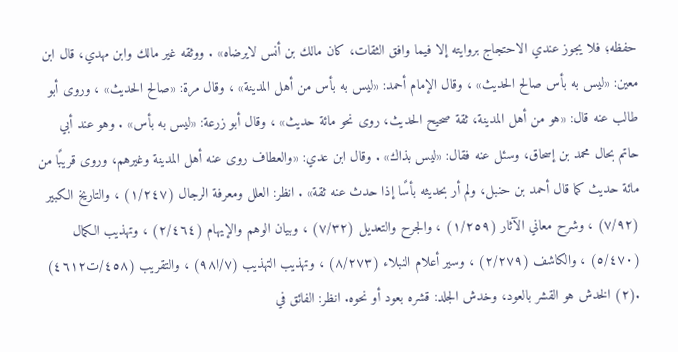حفظه؛ فلا يجوز عندي الاحتجاج بروايته إلا فيما وافق الثقات، كان مالك بن أنس لايرضاه» . ووثقه غير مالك وابن مهدي، قال ابن معين: «ليس به بأس صالح الحديث» ، وقال الإمام أحمد: «ليس به بأس من أهل المدينة» ، وقال مرة: «صالح الحديث» ، وروى أبو طالب عنه قال: «هو من أهل المدينة، ثقة صحيح الحديث، روى نحو مائة حديث» ، وقال أبو زرعة: «ليس به بأس» . وهو عند أبي حاتم بحال محمد بن إسحاق، وسئل عنه فقال: «ليس بذاك» . وقال ابن عدي: «والعطاف روى عنه أهل المدينة وغيرهم، وروى قريبًا من مائة حديث كما قال أحمد بن حنبل، ولم أر بحديثه بأسًا إذا حدث عنه ثقة» . انظر: العلل ومعرفة الرجال (١/٢٤٧) ، والتاريخ الكبير (٧/٩٢) ، وشرح معاني الآثار (١/٢٥٩) ، والجرح والتعديل (٧/٣٢) ، وبيان الوهم والإيهام (٢/٤٦٤) ، وتهذيب الكمال (٥/٤٧٠) ، والكاشف (٢/٢٧٩) ، وسير أعلام النبلاء (٨/٢٧٣) ، وتهذيب التهذيب (٧/ا٩٨) ، والتقريب (٤٥٨/ت٤٦١٢) .(٢) الخدش هو القشر بالعود، وخدش الجلد: قشره بعود أو نحوه. انظر: الفائق في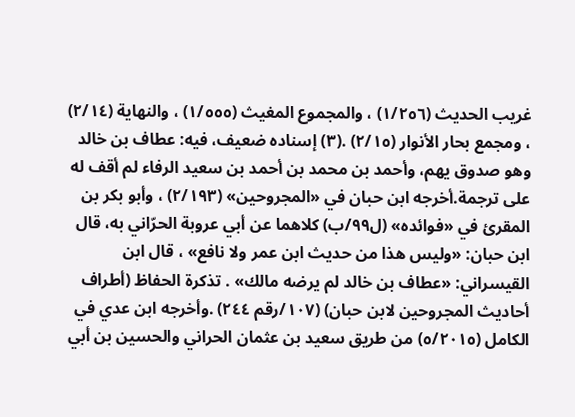غريب الحديث (١/٢٥٦) ، والمجموع المغيث (١/٥٥٥) ، والنهاية (٢/١٤) ، ومجمع بحار الأنوار (٢/١٥) .(٣) إسناده ضعيف، فيه: عطاف بن خالد وهو صدوق يهم، وأحمد بن محمد بن أحمد بن سعيد الرفاء لم أقف له على ترجمة.أخرجه ابن حبان في «المجروحين» (٢/١٩٣) ، وأبو بكر بن المقرئ في «فوائده» (ل٩٩/ب) كلاهما عن أبي عروبة الحرّاني به، قال ابن حبان: «وليس هذا من حديث ابن عمر ولا نافع» ، قال ابن القيسراني: «عطاف بن خالد لم يرضه مالك» . تذكرة الحفاظ (أطراف أحاديث المجروحين لابن حبان) (١٠٧/رقم ٢٤٤) .وأخرجه ابن عدي في الكامل (٥/٢٠١٥) من طريق سعيد بن عثمان الحراني والحسين بن أبي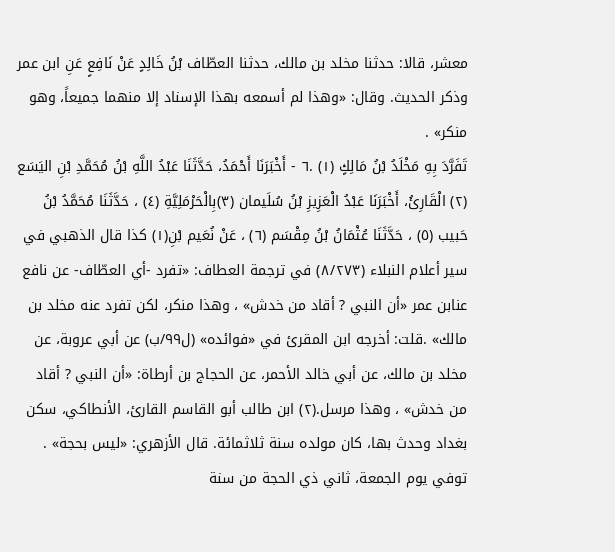معشر، قالا: حدثنا مخلد بن مالك، حدثنا العطّاف بْنُ خَالِدٍ عَنْ نَافِعٍ عَنِ ابن عمر وذكر الحديث. وقال: «وهذا لم أسمعه بهذا الإسناد إلا منهما جميعاً، وهو منكر» .
تَفَرَّدَ بِهِ مَخْلَدُ بْنُ مَالِكٍ (١) .٦ - أَخْبَرَنَا أَحْمَدُ، حَدَّثَنَا عَبْدُ اللَّهِ بْنُ مُحَمَّدِ بْنِ اليَسَع (٢) الْقَارِئُ، أَخْبَرَنَا عَبْدُ الْعَزِيزِ بْنُ سُلَيمان (٣)بِالْحَرْمَلِيَّةِ (٤) ، حَدَّثَنَا مُحَمَّدُ بْنُ حَبيب (٥) ، حَدَّثَنَا عُثْمَانُ بْنُ مِقْسَم (٦) ، عَنْ نُعَيم بْنِ(١) كذا قال الذهبي في سير أعلام النبلاء (٨/٢٧٣) في ترجمة العطاف: «تفرد -أي العطّاف- عن نافع عنابن عمر «أن النبي ? أقاد من خدش» ، وهذا منكر، لكن تفرد عنه مخلد بن مالك» .قلت: أخرجه ابن المقرئ في «فوائده» (ل٩٩/ب) عن أبي عروبة، عن مخلد بن مالك، عن أبي خالد الأحمر، عن الحجاج بن أرطاة: «أن النبي ? أقاد من خدش» ، وهذا مرسل.(٢) ابن طالب أبو القاسم القارئ، الأنطاكي، سكن بغداد وحدث بها، كان مولده سنة ثلاثمائة. قال الأزهري: «ليس بحجة» . توفي يوم الجمعة، ثاني ذي الحجة من سنة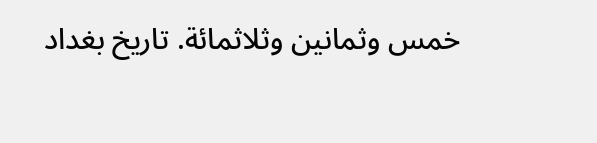خمس وثمانين وثلاثمائة. تاريخ بغداد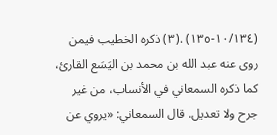(١٠/١٣٤-١٣٥) .(٣) ذكره الخطيب فيمن روى عنه عبد الله بن محمد بن اليَسَع القارئ، كما ذكره السمعاني في الأنساب، من غير جرح ولا تعديل. قال السمعاني: «يروي عن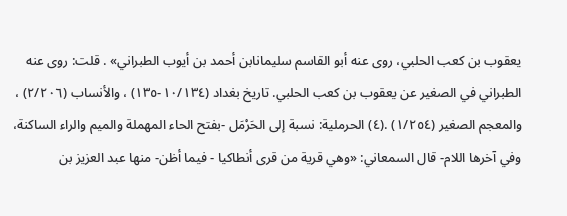يعقوب بن كعب الحلبي، روى عنه أبو القاسم سليمانابن أحمد بن أيوب الطبراني» . قلت: روى عنه الطبراني في الصغير عن يعقوب بن كعب الحلبي. تاريخ بغداد (١٠/١٣٤-١٣٥) ، والأنساب (٢/٢٠٦) ، والمعجم الصغير (١/٢٥٤) .(٤) الحرملية: نسبة إلى الحَرْمَل -بفتح الحاء المهملة والميم والراء الساكنة، وفي آخرها اللام- قال السمعاني: «وهي قرية من قرى أنطاكيا - فيما أظن- منها عبد العزيز بن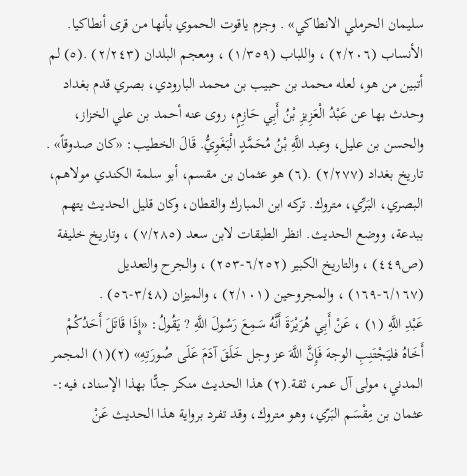سليمان الحرملي الانطاكي» . وجزم ياقوت الحموي بأنها من قرى أنطاكيا. الأنساب (٢/٢٠٦) ، واللباب (١/٣٥٩) ، ومعجم البلدان (٢/٢٤٣) .(٥) لم أتبين من هو، لعله محمد بن حبيب بن محمد البارودي، بصري قدم بغداد وحدث بها عن عَبْدُ الْعَزِيزِ بْنُ أَبِي حَازِمٍ، روى عنه أحمد بن علي الخزاز، والحسن بن عليل، وعبد اللَّهِ بْنُ مُحَمَّدٍ الْبَغَوِيُّ. قَالَ الخطيب: «كان صدوقاً» . تاريخ بغداد (٢/٢٧٧) .(٦) هو عثمان بن مقسم، أبو سلمة الكندي مولاهم، البصري، البَرِّي، متروك. تركه ابن المبارك والقطان، وكان قليل الحديث يتهم ببدعة، ووضع الحديث. انظر الطبقات لابن سعد (٧/٢٨٥) ، وتاريخ خليفة (ص٤٤٩) ، والتاريخ الكبير (٦/٢٥٢-٢٥٣) ، والجرح والتعديل (٦/١٦٧-١٦٩) ، والمجروحين (٢/١٠١) ، والميزان (٣/٤٨-٥٦) .
عَبْدِ اللَّهِ (١) ، عَنْ أَبِي هُرَيْرَةَ أَنَّهُ سَمِعَ رَسُولَ اللَّهِ ? يَقُولُ: «إِذَا قَاتَلَ أَحَدُكُمْ أَخَاهُ فليَجْتَنِبِ الوجهَ فَإِنَّ اللَّهَ عز وجل خَلَقَ آدَمَ عَلَى صُورَتِهِ» (٢)(١) المجمر المدني، مولى آل عمر، ثقة.(٢) هذا الحديث منكر جدًّا بهذا الإسناد، فيه:- عثمان بن مِقْسَم البَرّي، وهو متروك، وقد تفرد برواية هذا الحديث عَنْ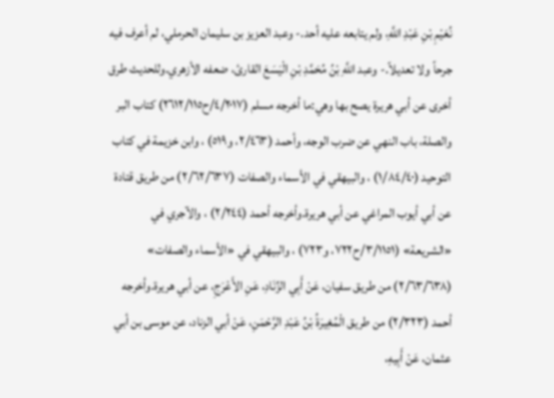نُعَيْمِ بْنِ عَبْدِ اللَّهِ، ولم يتابعه عليه أحد.- وعبد العزيز بن سليمان الحرملي، لم أعرف فيه جرحاً ولا تعديلاً.- وعبد اللَّهِ بْنُ مُحَمَّدِ بْنِ الْيَسَعَ القارئ، ضعفه الأزهري.وللحديث طرق أخرى عن أبي هريرة يصح بها وهي:ما أخرجه مسلم (٤/٢٠١٧/ح٢٦١٢/١١٥) كتاب البر والصلة، باب النهي عن ضرب الوجه، وأحمد (٢/٤٦٣، و٥١٩) ، وابن خزيمة في كتاب التوحيد (١/٨٤/٤٠) ، والبيهقي في الأسماء والصفات (٢/٦٢/٦٣٧) من طريق قتادة عن أبي أيوب المراغي عن أبي هريرة.وأخرجه أحمد (٢/٢٤٤) ، والآجري في «الشريعة» (٣/١١٥١/ح٧٢٢، و٧٢٣) ، والبيهقي في «الأسماء والصفات» (٢/٦٣/٦٣٨) من طريق سفيان، عَنْ أَبِي الزِّنَادِ، عَنِ الأَعْرَجِ، عن أبي هريرة.وأخرجه أحمد (٢/٣٢٣) من طريق الْمُغِيرَةُ بْنُ عَبْدِ الرَّحْمَنِ، عَنْ أبي الزناد، عن موسى بن أبي عثمان، عَنْ أَبِيهِ،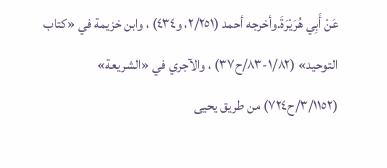عَنْ أَبِي هُرَيْرَةَ.وأخرجه أحمد (٢/٢٥١، و٤٣٤) ، وابن خزيمة في «كتاب التوحيد» (١/٨٢-٨٣/ح٣٧) ، والآجري في «الشريعة» (٣/١١٥٢/ح٧٢٤) من طريق يحيى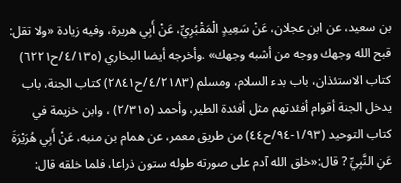بن سعيد، عن ابن عجلان، عَنْ سَعِيدٍ الْمَقْبُرِيِّ، عَنْ أَبِي هريرة، وفيه زيادة «ولا تقل: قبح الله وجهك ووجه من أشبه وجهك» .وأخرجه أيضا البخاري (٤/١٣٥/ح٦٢٢١) كتاب الاستئذان، باب بدء السلام، ومسلم (٤/٢١٨٣/ح٢٨٤١) كتاب الجنة، باب يدخل الجنة أقوام أفئدتهم مثل أفئدة الطير، وأحمد (٢/٣١٥) ، وابن خزيمة في كتاب التوحيد (١/٩٣-٩٤/ح٤٤) من طريق معمر، عن همام بن منبه، عَنْ أَبِي هُرَيْرَةَ عَنِ النَّبِيِّ ? قال:«خلق الله آدم على صورته طوله ستون ذراعا، فلما خلقه قال: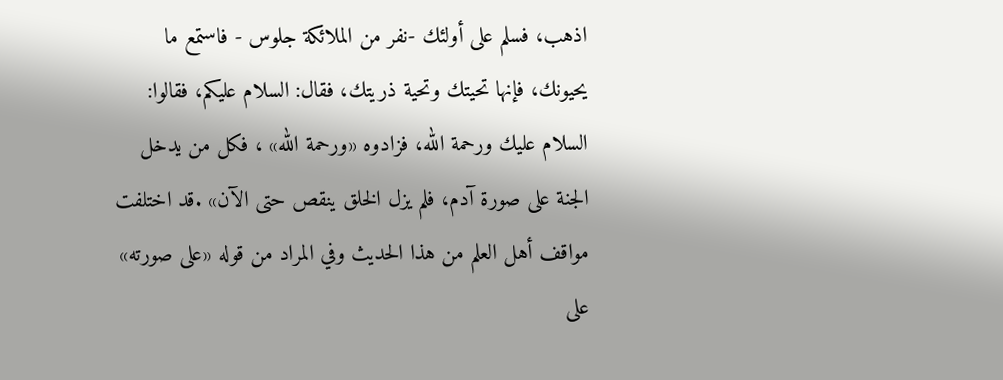اذهب، فسلم على أولئك -نفر من الملائكة جلوس - فاستمع ما يحيونك، فإنها تحيتك وتحية ذريتك، فقال: السلام عليكم، فقالوا: السلام عليك ورحمة الله، فزادوه «ورحمة الله» ، فكل من يدخل الجنة على صورة آدم، فلم يزل الخلق ينقص حتى الآن» .قد اختلفت مواقف أهل العلم من هذا الحديث وفي المراد من قوله «على صورته» على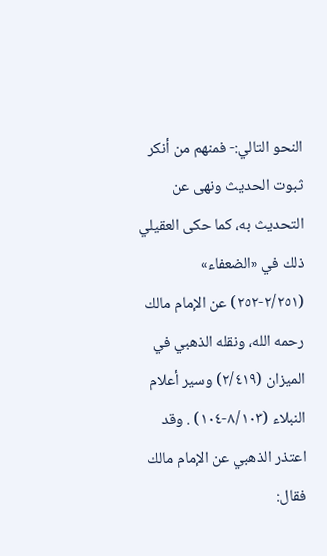النحو التالي:- فمنهم من أنكر ثبوت الحديث ونهى عن التحديث به، كما حكى العقيلي ذلك في «الضعفاء» (٢/٢٥١-٢٥٢) عن الإمام مالك رحمه الله، ونقله الذهبي في الميزان (٢/٤١٩) وسير أعلام النبلاء (٨/١٠٣-١٠٤) . وقد اعتذر الذهبي عن الإمام مالك فقال: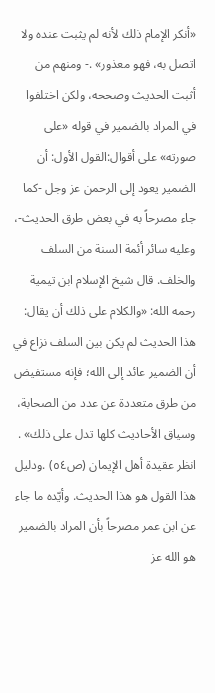«أنكر الإمام ذلك لأنه لم يثبت عنده ولا اتصل به، فهو معذور» .- ومنهم من أثبت الحديث وصححه، ولكن اختلفوا في المراد بالضمير في قوله «على صورته» على أقوال:القول الأول: أن الضمير يعود إلى الرحمن عز وجل -كما جاء مصرحاً به في بعض طرق الحديث-، وعليه سائر أئمة السنة من السلف والخلف. قال شيخ الإسلام ابن تيمية رحمه الله: «والكلام على ذلك أن يقال: هذا الحديث لم يكن بين السلف نزاع في أن الضمير عائد إلى الله؛ فإنه مستفيض من طرق متعددة عن عدد من الصحابة، وسياق الأحاديث كلها تدل على ذلك» . انظر عقيدة أهل الإيمان (ص٥٤) .ودليل هذا القول هو هذا الحديث. وأيّده ما جاء عن ابن عمر مصرحاً بأن المراد بالضمير هو الله عز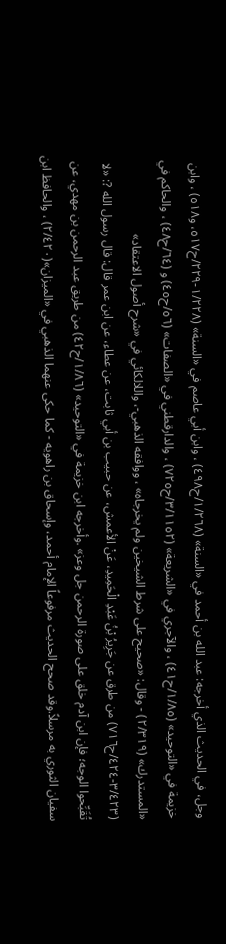وجل، في الحديث الذي أخرجه: عبد الله بن أحمد في «السنة» (١/٢٦٨/ح٤٩٨) ، وابن أبي عاصم في «السنة» (١/٢٢٨-٢٢٩/ح٥١٧، و٥١٨) ، وابن خزيمة في «التوحيد» (١/٨٥/ح٤١) ، والآجري في «الشريعة» (٣/١١٥٢/ح٧٢٥) ، والدارقطني في «الصفات» (٥٦/ح٤٥) و (٦٤/ح٤٨) ، والحاكم في «المستدرك» (٢/٣١٩) - وقال: «صحيح على شرط الشيخين ولم يخرجاه» ، ووافقه الذهبي-، واللالكائي في «شرح أصول الاعتقاد» (٣/٤٢٣-٤٢٤/ح٧١٦) من طرق عن جَرِيرُ بْنُ عَبْدِ الْحَمِيدِ، عَنْ الأعمش، عن حبيب بن أبي ثابت، عن عطاء، عن ابن عمر قال: قال رسول الله ?: «لا تُقَبِّحوا الوجه؛ فإن ابن آدم خلق على صورة الرحمن جل وعز» .وأخرجه ابن خزيمة في «التوحيد» (١/٨٦/ح٤٢) من طريق عبد الرحمن بن مهدي، عن سفيان الثوري به مرسلاً.وقد صحح الحديث مرفوعاً الإمام أحمد، وإسحاق بن راهويه - كما حكى عنهما الذهبي في «الميزان»(٢/٤٢٠) ، والحافظ ابن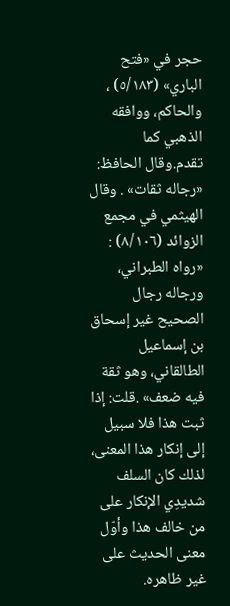حجر في «فتح الباري» (٥/١٨٣) ، والحاكم، ووافقه الذهبي كما تقدم.وقال الحافظ: «رجاله ثقات» . وقال الهيثمي في مجمع الزوائد (٨/١٠٦) : «رواه الطبراني، ورجاله رجال الصحيح غير إسحاق بن إسماعيل الطالقاني، وهو ثقة فيه ضعف» .قلت: إذا ثبت هذا فلا سبيل إلى إنكار هذا المعنى، لذلك كان السلف شديدِي الإنكار على من خالف هذا وأوّل معنى الحديث على غير ظاهره.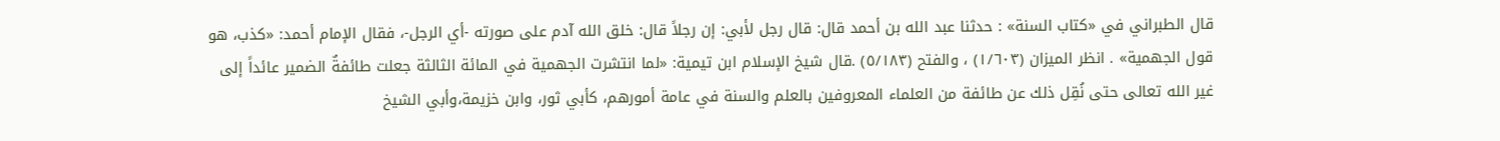قال الطبراني في «كتاب السنة» : حدثنا عبد الله بن أحمد قال: قال رجل لأبي: إن رجلاً قال: خلق الله آدم على صورته -أي الرجل-، فقال الإمام أحمد: «كذب، هو قول الجهمية» . انظر الميزان (١/٦٠٣) ، والفتح (٥/١٨٣) .قال شيخ الإسلام ابن تيمية: «لما انتشرت الجهمية في المائة الثالثة جعلت طائفةٌ الضمير عائداً إلى غير الله تعالى حتى نُقِل ذلك عن طائفة من العلماء المعروفين بالعلم والسنة في عامة أمورهم، كأبي ثور، وابن خزيمة،وأبي الشيخ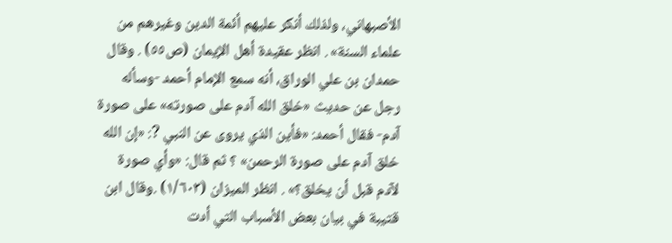الأصبهاني، ولذلك أنكر عليهم أئمة الدين وغيرهم من علماء السنة» . انظر عقيدة أهل الإيمان (ص٥٥) . وقال حمدان بن علي الوراق، أنه سمع الإمام أحمد -وسأله رجل عن حديث «خلق الله آدم على صورته» على صورة آدم- فقال أحمد: «فأين الذي يروى عن النبي ?: «إن الله خلق آدم على صورة الرحمن» ؟ ثم قال: «وأي صورة لآدم قبل أن يخلق؟» . انظر الميزان (١/٦٠٣) .وقال ابن قتيبة في بيان بعض الأسباب التي أدت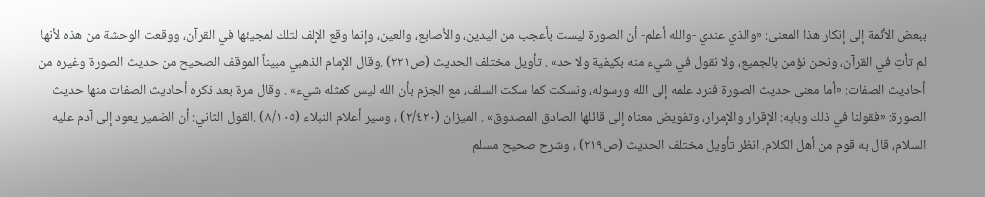ببعض الأئمة إلى إنكار هذا المعنى: «والذي عندي -والله أعلم- أن الصورة ليست بأعجب من اليدين، والأصابع، والعين، وإنما وقع الإلف لتلك لمجيئها في القرآن، ووقعت الوحشة من هذه لأنها لم تأتِ في القرآن، ونحن نؤمن بالجميع، ولا نقول في شيء منه بكيفية ولا حد» . تأويل مختلف الحديث (ص٢٢١) .وقال الإمام الذهبي مبيناً الموقف الصحيح من حديث الصورة وغيره من أحاديث الصفات: «أما معنى حديث الصورة فنرد علمه إلى الله ورسوله، ونسكت كما سكت السلف، مع الجزم بأن الله ليس كمثله شيء» . وقال مرة بعد ذكره أحاديث الصفات منها حديث الصورة: «فقولنا في ذلك وبابه: الإقرار والإمرار، وتفويض معناه إلى قائلها الصادق المصدوق» . الميزان (٢/٤٢٠) ، وسير أعلام النبلاء (٨/١٠٥) .القول الثاني: أن الضمير يعود إلى آدم عليه السلام، قال به قوم من أهل الكلام. انظر تأويل مختلف الحديث (ص٢١٩) ، وشرح صحيح مسلم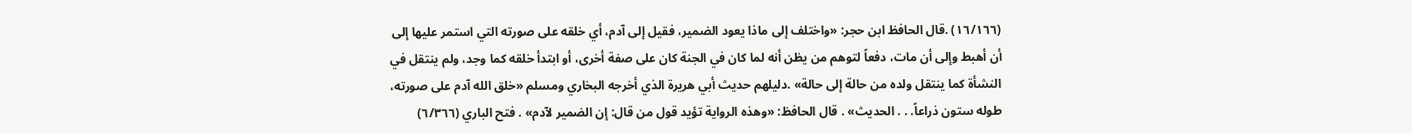(١٦/١٦٦) .قال الحافظ ابن حجر: «واختلف إلى ماذا يعود الضمير، فقيل إلى آدم، أي خلقه على صورته التي استمر عليها إلى أن أهبط وإلى أن مات، دفعاً لتوهم من يظن أنه لما كان في الجنة كان على صفة أخرى، أو ابتدأ خلقه كما وجد، ولم ينتقل في النشأة كما ينتقل ولده من حالة إلى حالة» .دليلهم حديث أبي هريرة الذي أخرجه البخاري ومسلم «خلق الله آدم على صورته، طوله ستون ذراعاً. . . الحديث» . قال الحافظ: «وهذه الرواية تؤيد قول من قال: إن الضمير لآدم» . فتح الباري (٦/٣٦٦)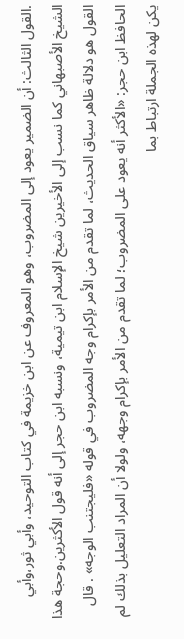.القول الثالث: أن الضمير يعود إلى المضروب، وهو المعروف عن ابن خزيمة في كتاب التوحيد، وأبي ثور،وأبي الشيخ الأصبهاني كما نسب إلى الأخيرين شيخ الإسلام ابن تيمية، ونسبه ابن حجر إلى أنه قول الأكثرين.وحجة هذا القول هو دلالة ظاهر سياق الحديث، لما تقدم من الأمر بإكرام وجه المضروب في قوله «فليجتنب الوجه» . قال الحافظ ابن حجر: «الأكثر أنه يعود على المضروب؛ لما تقدم من الأمر بإكرام وجهه، ولولا أن المراد التعليل بذلك لم يكن لهذه الجملة ارتباط بما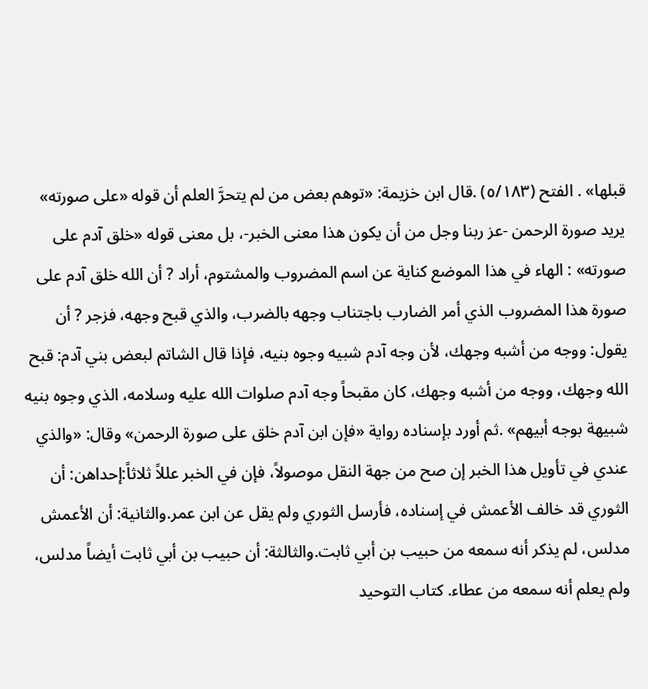قبلها» . الفتح (٥/١٨٣) .قال ابن خزيمة: «توهم بعض من لم يتحرَّ العلم أن قوله «على صورته» يريد صورة الرحمن -عز ربنا وجل من أن يكون هذا معنى الخبر-، بل معنى قوله «خلق آدم على صورته» : الهاء في هذا الموضع كناية عن اسم المضروب والمشتوم، أراد ? أن الله خلق آدم على صورة هذا المضروب الذي أمر الضارب باجتناب وجهه بالضرب، والذي قبح وجهه، فزجر ? أن يقول: ووجه من أشبه وجهك، لأن وجه آدم شبيه وجوه بنيه، فإذا قال الشاتم لبعض بني آدم: قبح الله وجهك، ووجه من أشبه وجهك، كان مقبحاً وجه آدم صلوات الله عليه وسلامه، الذي وجوه بنيه شبيهة بوجه أبيهم» .ثم أورد بإسناده رواية «فإن ابن آدم خلق على صورة الرحمن» وقال: «والذي عندي في تأويل هذا الخبر إن صح من جهة النقل موصولاً، فإن في الخبر عللاً ثلاثاً:إحداهن: أن الثوري قد خالف الأعمش في إسناده، فأرسل الثوري ولم يقل عن ابن عمر.والثانية: أن الأعمش مدلس، لم يذكر أنه سمعه من حبيب بن أبي ثابت.والثالثة: أن حبيب بن أبي ثابت أيضاً مدلس، ولم يعلم أنه سمعه من عطاء. كتاب التوحيد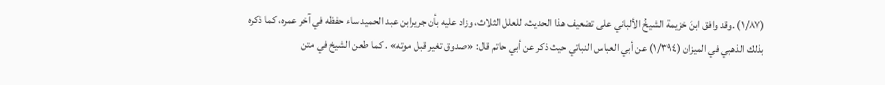(١/٨٧) .وقد وافق ابنَ خزيمة الشيخُ الألباني على تضعيف هذا الحديث، للعلل الثلاث، وزاد عليه بأن جريرابن عبد الحميد ساء حفظه في آخر عمره، كما ذكره بذلك الذهبي في الميزان (١/٣٩٤) عن أبي العباس النباتي حيث ذكر عن أبي حاتم قال: «صدوق تغير قبل موته» . كما طعن الشيخ في متن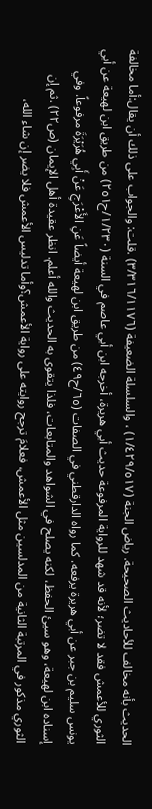الحديث بأنه مخالف للأحاديث الصحيحة. رياض الجنة (١/٤٢٩/٥١٧) ، والسلسلة الضعيفة (٣/٣١٦/١١٧٦) .قلت: والجواب على ذلك أن يقال:أما مخالفة الثوري للأعمش فقد لا تضر؛ لأنه قد شهد للرواية المرفوعة حديث أبي هريرة، أخرجه ابن أبي عاصم في السنة (١/٢٣٠/ح٢٥١) من طريق ابن لهيعة عن أبي يونس سليم بن جبر عن أبي هريرة يرفعه. كما رواه الدارقطني في الصفات (٦٥/ح٤٩) من طريق ابن لهيعة أيضاً عَنِ الأَعْرَجِ عَنْ أَبِي هُرَيْرَةَ مرفوعاً. وفي إسناده ابن لهيعة، وهو سيئ الحفظ، لكنه يصلح في الشواهد والمتابعات، فلذا يتقوى به الحديث والله أعلم. انظر عقيدة أهل الإيمان (ص٢٢) .ثم إن الثوري مذكور في المرتبة الثانية من المدلسين مثل الأعمش، فعلامَ ترجح روايته على رواية الأعمش؟وأما تدليس الأعمش فلا يضر إن شاء الله،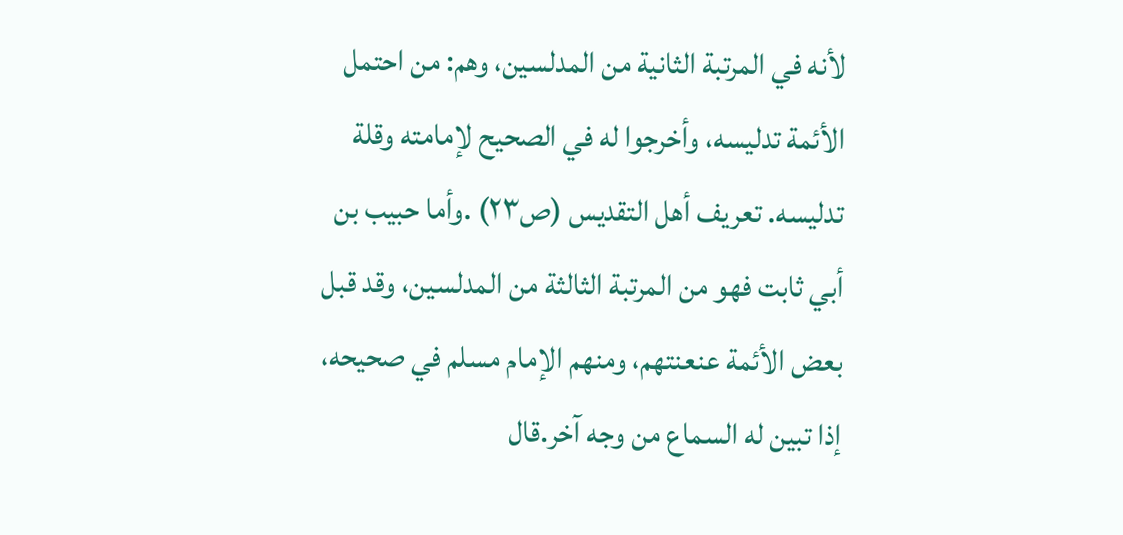لأنه في المرتبة الثانية من المدلسين، وهم: من احتمل الأئمة تدليسه، وأخرجوا له في الصحيح لإمامته وقلة تدليسه. تعريف أهل التقديس (ص٢٣) .وأما حبيب بن أبي ثابت فهو من المرتبة الثالثة من المدلسين، وقد قبل بعض الأئمة عنعنتهم، ومنهم الإمام مسلم في صحيحه، إذا تبين له السماع من وجه آخر.قال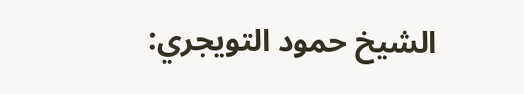الشيخ حمود التويجري: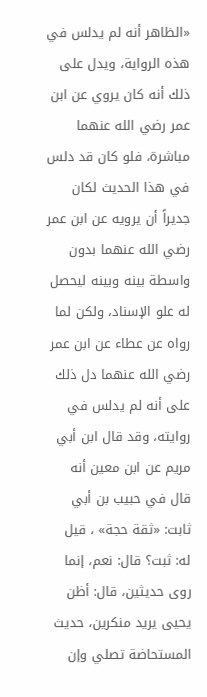«الظاهر أنه لم يدلس في هذه الرواية، ويدل على ذلك أنه كان يروي عن ابن عمر رضي الله عنهما مباشرة، فلو كان قد دلس في هذا الحديث لكان جديراً أن يرويه عن ابن عمر رضي الله عنهما بدون واسطة بينه وبينه ليحصل له علو الإسناد، ولكن لما رواه عن عطاء عن ابن عمر رضي الله عنهما دل ذلك على أنه لم يدلس في روايته، وقد قال ابن أبي مريم عن ابن معين أنه قال في حبيب بن أبي ثابت: «ثقة حجة» ، قيل له: ثبت؟ قال: نعم، إنما روى حديثين، قال: أظن يحيى يريد منكرين، حديث المستحاضة تصلي وإن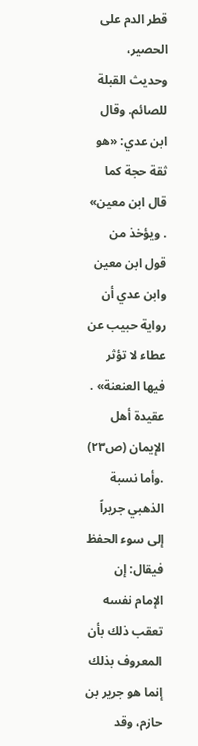قطر الدم على الحصير، وحديث القبلة للصائم. وقال ابن عدي: «هو ثقة حجة كما قال ابن معين» . ويؤخذ من قول ابن معين وابن عدي أن رواية حبيب عن عطاء لا تؤثر فيها العنعنة» . عقيدة أهل الإيمان (ص٢٣) .وأما نسبة الذهبي جريراً إلى سوء الحفظ فيقال: إن الإمام نفسه تعقب ذلك بأن المعروف بذلك إنما هو جرير بن حازم، وقد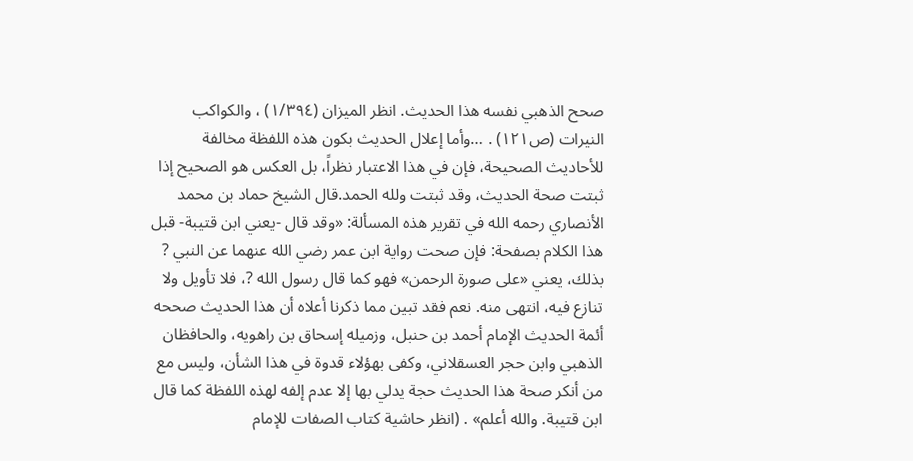صحح الذهبي نفسه هذا الحديث. انظر الميزان (١/٣٩٤) ، والكواكب النيرات (ص١٢١) . …وأما إعلال الحديث بكون هذه اللفظة مخالفة للأحاديث الصحيحة، فإن في هذا الاعتبار نظراً، بل العكس هو الصحيح إذا ثبتت صحة الحديث، وقد ثبتت ولله الحمد.قال الشيخ حماد بن محمد الأنصاري رحمه الله في تقرير هذه المسألة: «وقد قال -يعني ابن قتيبة- قبل هذا الكلام بصفحة: فإن صحت رواية ابن عمر رضي الله عنهما عن النبي ? بذلك، يعني «على صورة الرحمن» فهو كما قال رسول الله ?، فلا تأويل ولا تنازع فيه، انتهى منه. نعم فقد تبين مما ذكرنا أعلاه أن هذا الحديث صححه أئمة الحديث الإمام أحمد بن حنبل، وزميله إسحاق بن راهويه، والحافظان الذهبي وابن حجر العسقلاني، وكفى بهؤلاء قدوة في هذا الشأن، وليس مع من أنكر صحة هذا الحديث حجة يدلي بها إلا عدم إلفه لهذه اللفظة كما قال ابن قتيبة. والله أعلم» . (انظر حاشية كتاب الصفات للإمام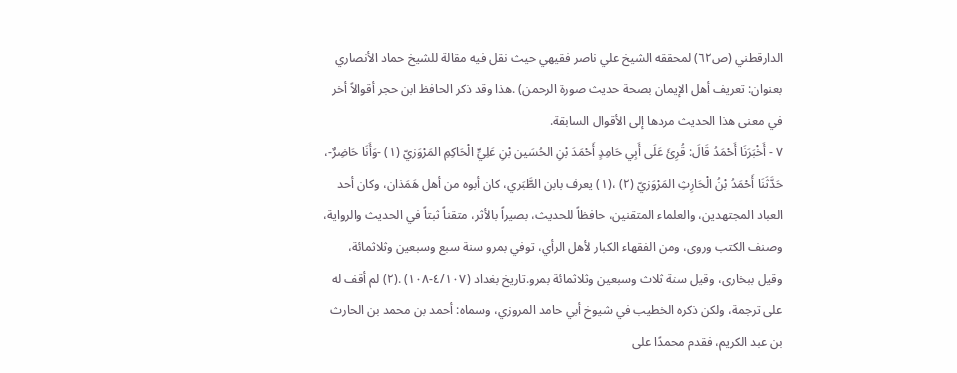الدارقطني (ص٦٢) لمحققه الشيخ علي ناصر فقيهي حيث نقل فيه مقالة للشيخ حماد الأنصاري بعنوان: تعريف أهل الإيمان بصحة حديث صورة الرحمن) .هذا وقد ذكر الحافظ ابن حجر أقوالاً أخر في معنى هذا الحديث مردها إلى الأقوال السابقة.
٧ - أَخْبَرَنَا أَحْمَدُ قَالَ: قُرِئَ عَلَى أَبِي حَامِدٍ أَحْمَدَ بْنِ الحُسَين بْنِ عَلِيٍّ الْحَاكِمِ المَرْوَزيّ (١) -وَأَنَا حَاضِرٌ-، حَدَّثَنَا أَحْمَدُ بْنُ الْحَارِثِ المَرْوَزيّ (٢) ،(١) يعرف بابن الطَّبَري، كان أبوه من أهل هَمَذان، وكان أحد العباد المجتهدين، والعلماء المتقنين، حافظاً للحديث، بصيراً بالأثر، متقناً ثبتاً في الحديث والرواية، وصنف الكتب وروى، ومن الفقهاء الكبار لأهل الرأي، توفي بمرو سنة سبع وسبعين وثلاثمائة، وقيل ببخارى، وقيل سنة ثلاث وسبعين وثلاثمائة بمرو.تاريخ بغداد (٤/١٠٧-١٠٨) .(٢) لم أقف له على ترجمة، ولكن ذكره الخطيب في شيوخ أبي حامد المروزي، وسماه: أحمد بن محمد بن الحارث بن عبد الكريم، فقدم محمدًا على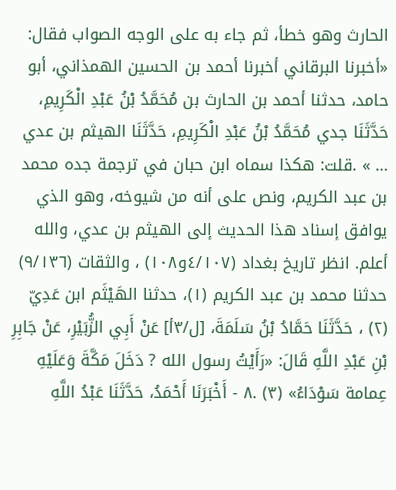الحارث وهو خطأ، ثم جاء به على الوجه الصواب فقال: «أخبرنا البرقاني أخبرنا أحمد بن الحسين الهمذاني، أبو حامد، حدثنا أحمد بن الحارث بن مُحَمَّدُ بْنُ عَبْدِ الْكَرِيمِ، حَدَّثَنَا جدي مُحَمَّدُ بْنُ عَبْدِ الْكَرِيمِ، حَدَّثَنَا الهيثم بن عدي … » .قلت: هكذا سماه ابن حبان في ترجمة جده محمد بن عبد الكريم، ونص على أنه من شيوخه، وهو الذي يوافق إسناد هذا الحديث إلى الهيثم بن عدي، والله أعلم. انظر تاريخ بغداد (٤/١٠٧و١٠٨) ، والثقات (٩/١٣٦)
حدثنا محمد بن عبد الكريم (١)، حدثنا الهَيْثَم ابن عَدِيّ (٢) ، حَدَّثَنَا حَمَّادُ بْنُ سَلَمَةَ، [ل/٣أ] عَنْ أَبِي الزُّبَيْرِ، عَنْ جَابِرِ بْنِ عَبْدِ اللَّهِ قَالَ: «رَأَيْتُ رسول الله ? دَخَلَ مَكَّةَ وَعَلَيْهِ عِمامة سَوْدَاءُ» (٣) .٨ - أَخْبَرَنَا أَحْمَدُ، حَدَّثَنَا عَبْدُ اللَّهِ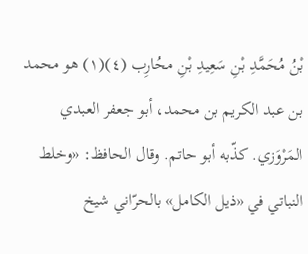بْنُ مُحَمَّدِ بْنِ سَعِيدِ بْنِ محُارِب (٤)(١) هو محمد بن عبد الكريم بن محمد، أبو جعفر العبدي المَرْوَزي. كذّبه أبو حاتم. وقال الحافظ: «وخلط النباتي في «ذيل الكامل» بالحرّاني شيخ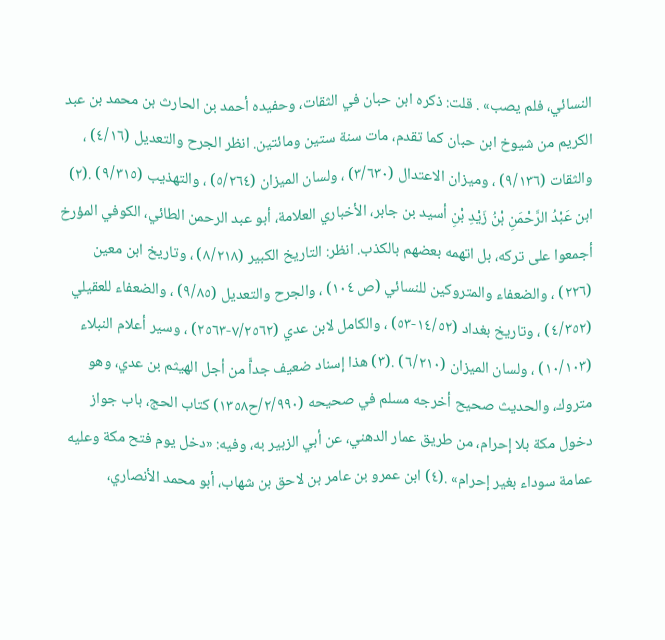النسائي، فلم يصب» . قلت: ذكره ابن حبان في الثقات، وحفيده أحمد بن الحارث بن محمد بن عبد الكريم من شيوخ ابن حبان كما تقدم، مات سنة ستين ومائتين. انظر الجرح والتعديل (٤/١٦) ، والثقات (٩/١٣٦) ، وميزان الاعتدال (٣/٦٣٠) ، ولسان الميزان (٥/٢٦٤) ، والتهذيب (٩/٣١٥) .(٢) ابن عَبْدُ الرَّحْمَنِ بْنُ زَيْدِ بْنِ أسيد بن جابر، الأخباري العلامة، أبو عبد الرحمن الطائي، الكوفي المؤرخ أجمعوا على تركه، بل اتهمه بعضهم بالكذب. انظر: التاريخ الكبير (٨/٢١٨) ، وتاريخ ابن معين (٢٢٦) ، والضعفاء والمتروكين للنسائي (ص ١٠٤) ، والجرح والتعديل (٩/٨٥) ، والضعفاء للعقيلي (٤/٣٥٢) ، وتاريخ بغداد (١٤/٥٢-٥٣) ، والكامل لابن عدي (٧/٢٥٦٢-٢٥٦٣) ، وسير أعلام النبلاء (١٠/١٠٣) ، ولسان الميزان (٦/٢١٠) .(٣) هذا إسناد ضعيف جداًّ من أجل الهيثم بن عدي، وهو متروك، والحديث صحيح أخرجه مسلم في صحيحه (٢/٩٩٠/ح١٣٥٨) كتاب الحج، باب جواز دخول مكة بلا إحرام، من طريق عمار الدهني، عن أبي الزبير به، وفيه: «دخل يوم فتح مكة وعليه عمامة سوداء بغير إحرام» .(٤) ابن عمرو بن عامر بن لاحق بن شهاب، أبو محمد الأنصاري،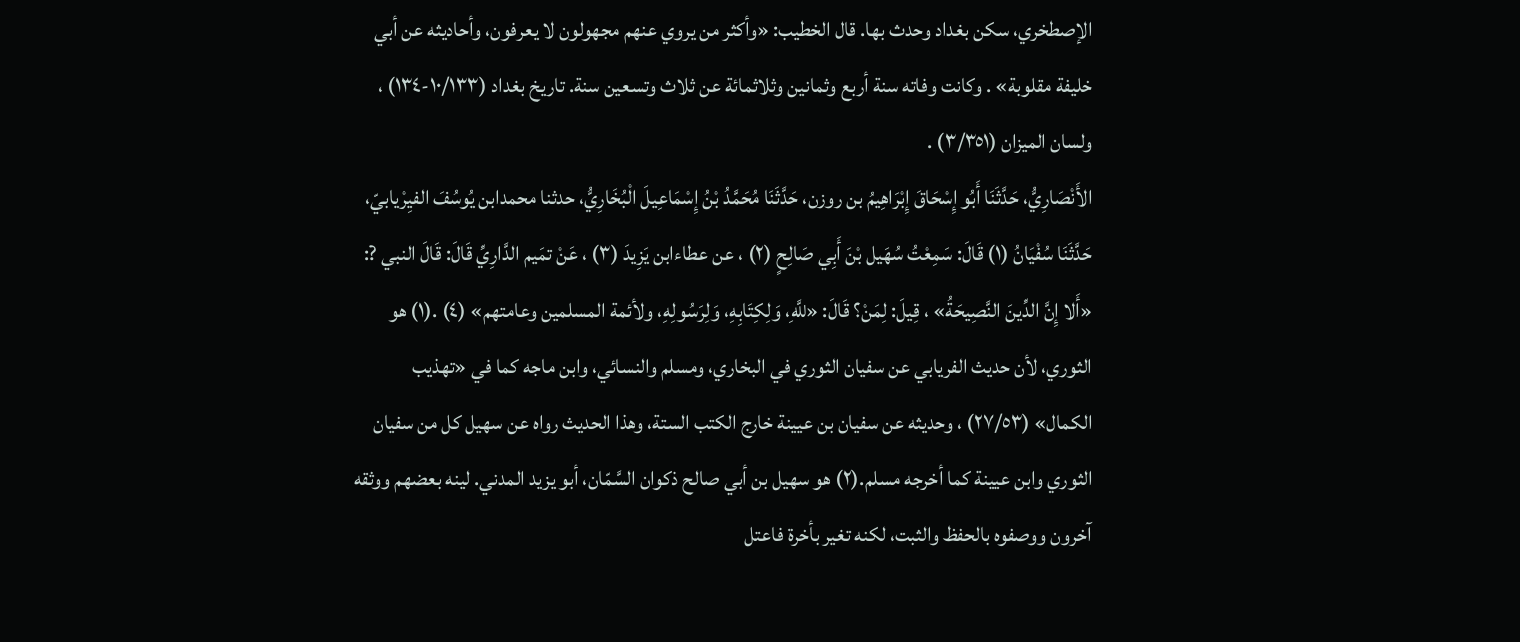الإصطخري، سكن بغداد وحدث بها. قال الخطيب: «وأكثر من يروي عنهم مجهولون لا يعرفون، وأحاديثه عن أبي خليفة مقلوبة» . وكانت وفاته سنة أربع وثمانين وثلاثمائة عن ثلاث وتسعين سنة. تاريخ بغداد (١٠/١٣٣-١٣٤) ، ولسان الميزان (٣/٣٥١) .
الأَنْصَارِيُّ، حَدَّثَنَا أَبُو إِسْحَاقَ إِبْرَاهِيمُ بن روزن، حَدَّثَنَا مُحَمَّدُ بْنُ إِسْمَاعِيلَ الْبُخَارِيُّ، حدثنا محمدابن يُوسُفَ الفيِرْيابيّ، حَدَّثَنَا سُفْيَانُ (١) قَالَ: سَمِعْتُ سُهَيل بْنَ أَبِي صَالِحٍ (٢) ، عن عطاءابن يَزِيدَ (٣) ، عَنْ تمَيم الدَّارِيِّ قَالَ: قَالَ النبي ?: «أَلا إِنَّ الدِّينَ النَّصِيحَةُ» ، قِيلَ: لِمَنْ؟ قَالَ: «للَّهِ، وَلِكِتَابِهِ، وَلِرَسُولِهِ، ولأئمة المسلمين وعامتهم» (٤) .(١) هو الثوري، لأن حديث الفريابي عن سفيان الثوري في البخاري، ومسلم والنسائي، وابن ماجه كما في «تهذيب الكمال» (٢٧/٥٣) ، وحديثه عن سفيان بن عيينة خارج الكتب الستة، وهذا الحديث رواه عن سهيل كل من سفيان الثوري وابن عيينة كما أخرجه مسلم.(٢) هو سهيل بن أبي صالح ذكوان السَّمّان، أبو يزيد المدني. لينه بعضهم ووثقه آخرون ووصفوه بالحفظ والثبت، لكنه تغير بأخرة فاعتل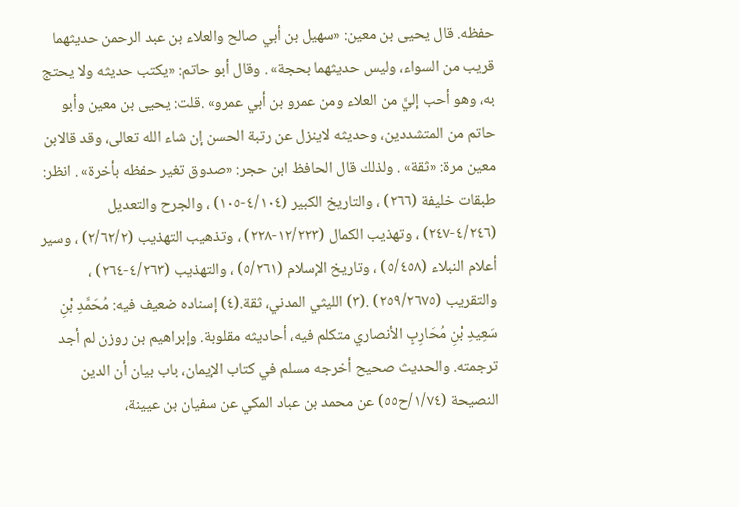حفظه. قال يحيى بن معين: «سهيل بن أبي صالح والعلاء بن عبد الرحمن حديثهما قريب من السواء، وليس حديثهما بحجة» . وقال أبو حاتم: «يكتب حديثه ولا يحتج به، وهو أحب إليَّ من العلاء ومن عمرو بن أبي عمرو» .قلت: يحيى بن معين وأبو حاتم من المتشددين، وحديثه لاينزل عن رتبة الحسن إن شاء الله تعالى، وقد قالابن معين مرة: «ثقة» . ولذلك قال الحافظ ابن حجر: «صدوق تغير حفظه بأخرة» . انظر: طبقات خليفة (٢٦٦) ، والتاريخ الكبير (٤/١٠٤-١٠٥) ، والجرح والتعديل (٤/٢٤٦-٢٤٧) ، وتهذيب الكمال (١٢/٢٢٣-٢٢٨) ، وتذهيب التهذيب (٢/٦٢/٢) ، وسير أعلام النبلاء (٥/٤٥٨) ، وتاريخ الإسلام (٥/٢٦١) ، والتهذيب (٤/٢٦٣-٢٦٤) ، والتقريب (٢٥٩/٢٦٧٥) .(٣) الليثي المدني، ثقة.(٤) إسناده ضعيف فيه: مُحَمَّدِ بْنِ سَعِيدِ بْنِ مُحَارِبٍ الأنصاري متكلم فيه، أحاديثه مقلوبة. وإبراهيم بن روزن لم أجد ترجمته. والحديث صحيح أخرجه مسلم في كتاب الإيمان، باب بيان أن الدين النصيحة (١/٧٤/ح٥٥) عن محمد بن عباد المكي عن سفيان بن عيينة،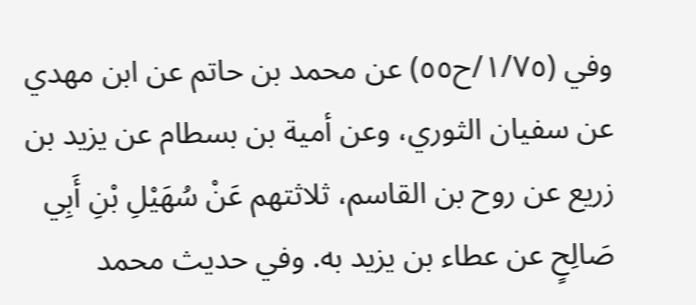وفي (١/٧٥/ح٥٥) عن محمد بن حاتم عن ابن مهدي عن سفيان الثوري، وعن أمية بن بسطام عن يزيد بن زريع عن روح بن القاسم، ثلاثتهم عَنْ سُهَيْلِ بْنِ أَبِي صَالِحٍ عن عطاء بن يزيد به. وفي حديث محمد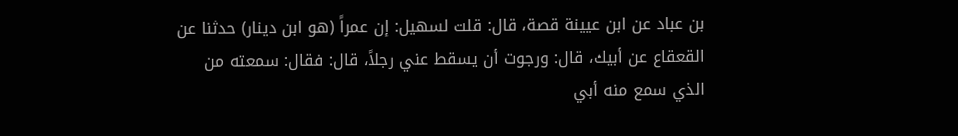بن عباد عن ابن عيينة قصة، قال: قلت لسهيل: إن عمراً (هو ابن دينار) حدثنا عن القعقاع عن أبيك، قال: ورجوت أن يسقط عني رجلاً، قال: فقال: سمعته من الذي سمع منه أبي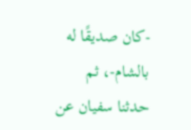-كان صديقًا له بالشام-، ثم حدثنا سفيان عن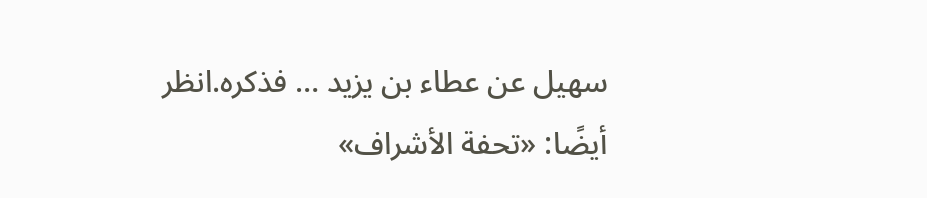سهيل عن عطاء بن يزيد … فذكره.انظر أيضًا: «تحفة الأشراف»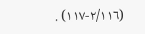(٢/١١٦-١١٧) .